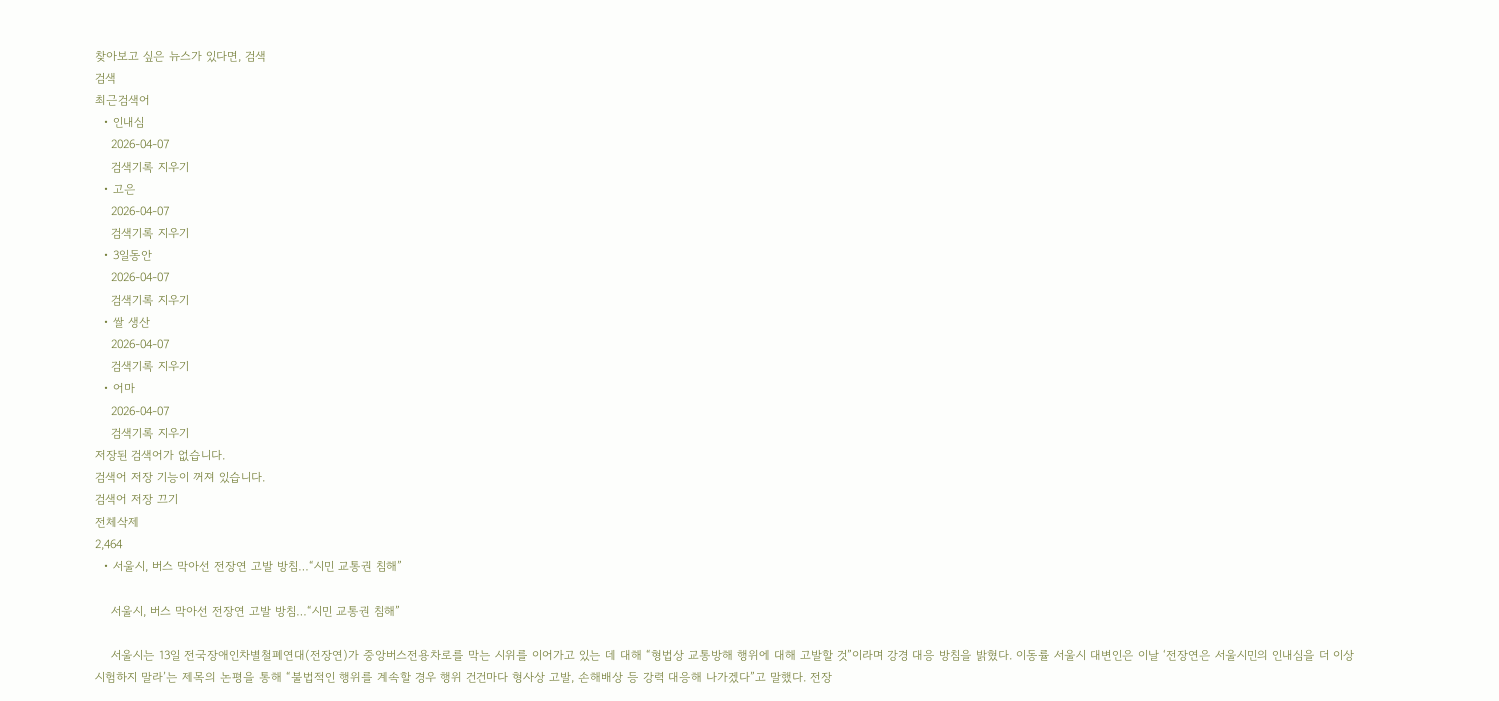찾아보고 싶은 뉴스가 있다면, 검색
검색
최근검색어
  • 인내심
    2026-04-07
    검색기록 지우기
  • 고은
    2026-04-07
    검색기록 지우기
  • 3일동안
    2026-04-07
    검색기록 지우기
  • 쌀 생산
    2026-04-07
    검색기록 지우기
  • 어마
    2026-04-07
    검색기록 지우기
저장된 검색어가 없습니다.
검색어 저장 기능이 꺼져 있습니다.
검색어 저장 끄기
전체삭제
2,464
  • 서울시, 버스 막아선 전장연 고발 방침…“시민 교통권 침해”

    서울시, 버스 막아선 전장연 고발 방침…“시민 교통권 침해”

    서울시는 13일 전국장애인차별철폐연대(전장연)가 중앙버스전용차로를 막는 시위를 이어가고 있는 데 대해 “형법상 교통방해 행위에 대해 고발할 것”이라며 강경 대응 방침을 밝혔다. 이동률 서울시 대변인은 이날 ‘전장연은 서울시민의 인내심을 더 이상 시험하지 말라’는 제목의 논평을 통해 “불법적인 행위를 계속할 경우 행위 건건마다 형사상 고발, 손해배상 등 강력 대응해 나가겠다”고 말했다. 전장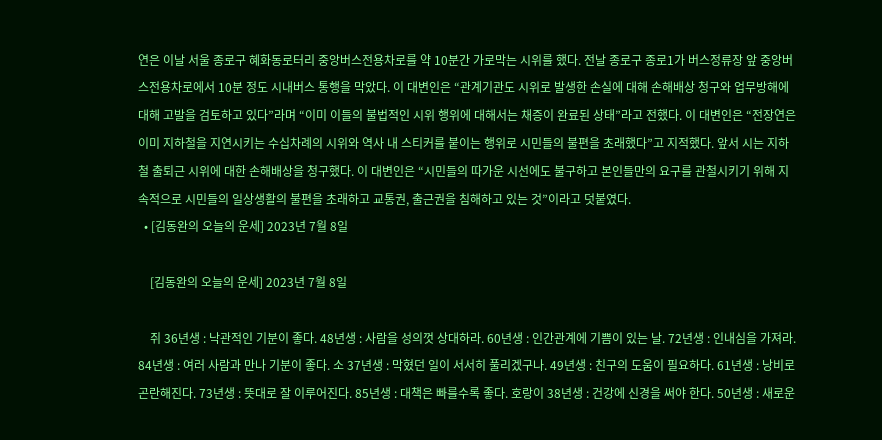연은 이날 서울 종로구 혜화동로터리 중앙버스전용차로를 약 10분간 가로막는 시위를 했다. 전날 종로구 종로1가 버스정류장 앞 중앙버스전용차로에서 10분 정도 시내버스 통행을 막았다. 이 대변인은 “관계기관도 시위로 발생한 손실에 대해 손해배상 청구와 업무방해에 대해 고발을 검토하고 있다”라며 “이미 이들의 불법적인 시위 행위에 대해서는 채증이 완료된 상태”라고 전했다. 이 대변인은 “전장연은 이미 지하철을 지연시키는 수십차례의 시위와 역사 내 스티커를 붙이는 행위로 시민들의 불편을 초래했다”고 지적했다. 앞서 시는 지하철 출퇴근 시위에 대한 손해배상을 청구했다. 이 대변인은 “시민들의 따가운 시선에도 불구하고 본인들만의 요구를 관철시키기 위해 지속적으로 시민들의 일상생활의 불편을 초래하고 교통권, 출근권을 침해하고 있는 것”이라고 덧붙였다.
  • [김동완의 오늘의 운세] 2023년 7월 8일

    [김동완의 오늘의 운세] 2023년 7월 8일

    쥐 36년생 : 낙관적인 기분이 좋다. 48년생 : 사람을 성의껏 상대하라. 60년생 : 인간관계에 기쁨이 있는 날. 72년생 : 인내심을 가져라. 84년생 : 여러 사람과 만나 기분이 좋다. 소 37년생 : 막혔던 일이 서서히 풀리겠구나. 49년생 : 친구의 도움이 필요하다. 61년생 : 낭비로 곤란해진다. 73년생 : 뜻대로 잘 이루어진다. 85년생 : 대책은 빠를수록 좋다. 호랑이 38년생 : 건강에 신경을 써야 한다. 50년생 : 새로운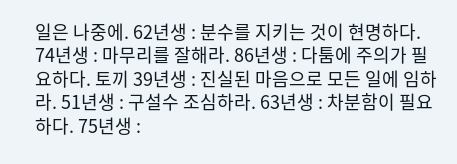일은 나중에. 62년생 : 분수를 지키는 것이 현명하다. 74년생 : 마무리를 잘해라. 86년생 : 다툼에 주의가 필요하다. 토끼 39년생 : 진실된 마음으로 모든 일에 임하라. 51년생 : 구설수 조심하라. 63년생 : 차분함이 필요하다. 75년생 :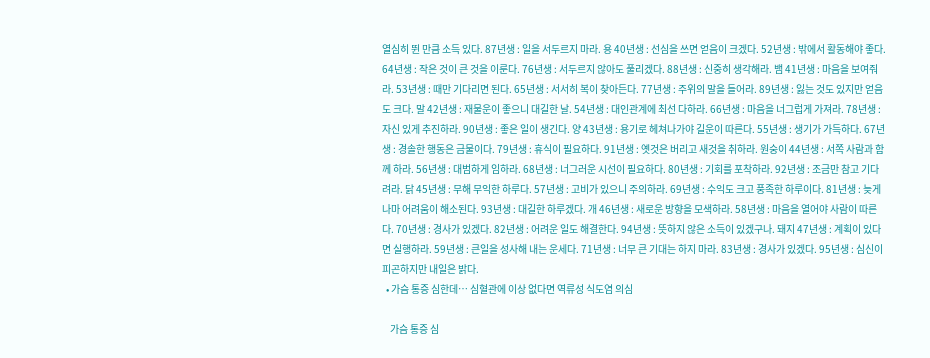열심히 뛴 만큼 소득 있다. 87년생 : 일을 서두르지 마라. 용 40년생 : 선심을 쓰면 얻음이 크겠다. 52년생 : 밖에서 활동해야 좋다. 64년생 : 작은 것이 큰 것을 이룬다. 76년생 : 서두르지 않아도 풀리겠다. 88년생 : 신중히 생각해라. 뱀 41년생 : 마음을 보여줘라. 53년생 : 때만 기다리면 된다. 65년생 : 서서히 복이 찾아든다. 77년생 : 주위의 말을 들어라. 89년생 : 잃는 것도 있지만 얻음도 크다. 말 42년생 : 재물운이 좋으니 대길한 날. 54년생 : 대인관계에 최선 다하라. 66년생 : 마음을 너그럽게 가져라. 78년생 : 자신 있게 추진하라. 90년생 : 좋은 일이 생긴다. 양 43년생 : 용기로 헤쳐나가야 길운이 따른다. 55년생 : 생기가 가득하다. 67년생 : 경솔한 행동은 금물이다. 79년생 : 휴식이 필요하다. 91년생 : 옛것은 버리고 새것을 취하라. 원숭이 44년생 : 서쪽 사람과 함께 하라. 56년생 : 대범하게 임하라. 68년생 : 너그러운 시선이 필요하다. 80년생 : 기회를 포착하라. 92년생 : 조금만 참고 기다려라. 닭 45년생 : 무해 무익한 하루다. 57년생 : 고비가 있으니 주의하라. 69년생 : 수익도 크고 풍족한 하루이다. 81년생 : 늦게나마 어려움이 해소된다. 93년생 : 대길한 하루겠다. 개 46년생 : 새로운 방향을 모색하라. 58년생 : 마음을 열어야 사람이 따른다. 70년생 : 경사가 있겠다. 82년생 : 어려운 일도 해결한다. 94년생 : 뜻하지 않은 소득이 있겠구나. 돼지 47년생 : 계획이 있다면 실행하라. 59년생 : 큰일을 성사해 내는 운세다. 71년생 : 너무 큰 기대는 하지 마라. 83년생 : 경사가 있겠다. 95년생 : 심신이 피곤하지만 내일은 밝다.
  • 가슴 통증 심한데… 심혈관에 이상 없다면 역류성 식도염 의심

    가슴 통증 심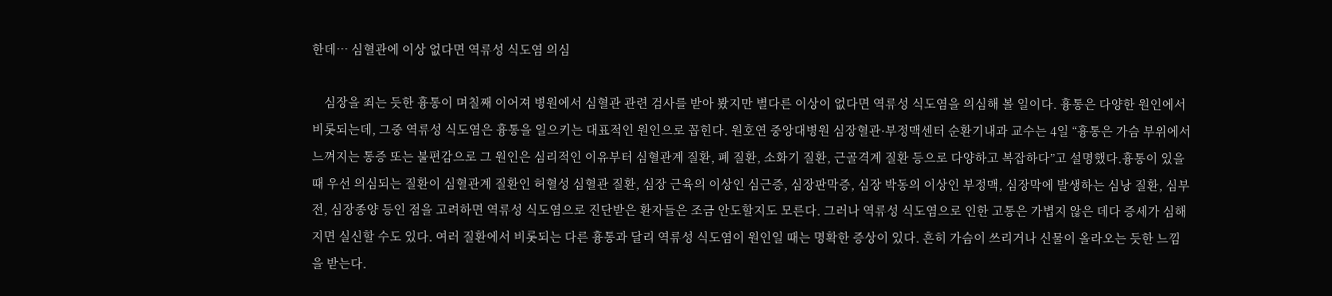한데… 심혈관에 이상 없다면 역류성 식도염 의심

    심장을 죄는 듯한 흉통이 며칠째 이어져 병원에서 심혈관 관련 검사를 받아 봤지만 별다른 이상이 없다면 역류성 식도염을 의심해 볼 일이다. 흉통은 다양한 원인에서 비롯되는데, 그중 역류성 식도염은 흉통을 일으키는 대표적인 원인으로 꼽힌다. 원호연 중앙대병원 심장혈관·부정맥센터 순환기내과 교수는 4일 “흉통은 가슴 부위에서 느껴지는 통증 또는 불편감으로 그 원인은 심리적인 이유부터 심혈관계 질환, 폐 질환, 소화기 질환, 근골격계 질환 등으로 다양하고 복잡하다”고 설명했다.흉통이 있을 때 우선 의심되는 질환이 심혈관계 질환인 허혈성 심혈관 질환, 심장 근육의 이상인 심근증, 심장판막증, 심장 박동의 이상인 부정맥, 심장막에 발생하는 심낭 질환, 심부전, 심장종양 등인 점을 고려하면 역류성 식도염으로 진단받은 환자들은 조금 안도할지도 모른다. 그러나 역류성 식도염으로 인한 고통은 가볍지 않은 데다 증세가 심해지면 실신할 수도 있다. 여러 질환에서 비롯되는 다른 흉통과 달리 역류성 식도염이 원인일 때는 명확한 증상이 있다. 흔히 가슴이 쓰리거나 신물이 올라오는 듯한 느낌을 받는다.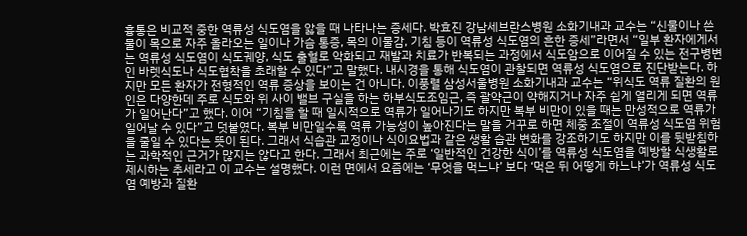흉통은 비교적 중한 역류성 식도염을 앓을 때 나타나는 증세다. 박효진 강남세브란스병원 소화기내과 교수는 “신물이나 쓴물이 목으로 자주 올라오는 일이나 가슴 통증, 목의 이물감, 기침 등이 역류성 식도염의 흔한 증세”라면서 “일부 환자에게서는 역류성 식도염이 식도궤양, 식도 출혈로 악화되고 재발과 치료가 반복되는 과정에서 식도암으로 이어질 수 있는 전구병변인 바렛식도나 식도협착을 초래할 수 있다”고 말했다. 내시경을 통해 식도염이 관찰되면 역류성 식도염으로 진단받는다. 하지만 모든 환자가 전형적인 역류 증상을 보이는 건 아니다. 이풍렬 삼성서울병원 소화기내과 교수는 “위식도 역류 질환의 원인은 다양한데 주로 식도와 위 사이 밸브 구실을 하는 하부식도조임근, 즉 괄약근이 약해지거나 자주 쉽게 열리게 되면 역류가 일어난다”고 했다. 이어 “기침을 할 때 일시적으로 역류가 일어나기도 하지만 복부 비만이 있을 때는 만성적으로 역류가 일어날 수 있다”고 덧붙였다. 복부 비만일수록 역류 가능성이 높아진다는 말을 거꾸로 하면 체중 조절이 역류성 식도염 위험을 줄일 수 있다는 뜻이 된다. 그래서 식습관 교정이나 식이요법과 같은 생활 습관 변화를 강조하기도 하지만 이를 뒷받침하는 과학적인 근거가 많지는 않다고 한다. 그래서 최근에는 주로 ‘일반적인 건강한 식이’를 역류성 식도염을 예방할 식생활로 제시하는 추세라고 이 교수는 설명했다. 이런 면에서 요즘에는 ‘무엇을 먹느냐’ 보다 ‘먹은 뒤 어떻게 하느냐’가 역류성 식도염 예방과 질환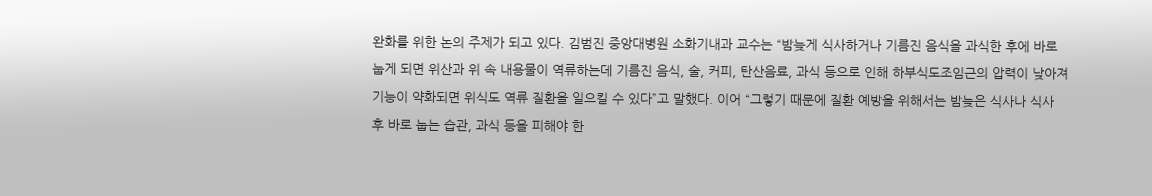완화를 위한 논의 주제가 되고 있다. 김범진 중앙대병원 소화기내과 교수는 “밤늦게 식사하거나 기름진 음식을 과식한 후에 바로 눕게 되면 위산과 위 속 내용물이 역류하는데 기름진 음식, 술, 커피, 탄산음료, 과식 등으로 인해 하부식도조임근의 압력이 낮아져 기능이 약화되면 위식도 역류 질환을 일으킬 수 있다”고 말했다. 이어 “그렇기 때문에 질환 예방을 위해서는 밤늦은 식사나 식사 후 바로 눕는 습관, 과식 등을 피해야 한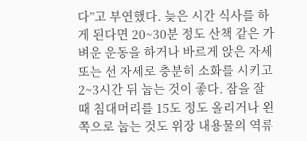다”고 부연했다. 늦은 시간 식사를 하게 된다면 20~30분 정도 산책 같은 가벼운 운동을 하거나 바르게 앉은 자세 또는 선 자세로 충분히 소화를 시키고 2~3시간 뒤 눕는 것이 좋다. 잠을 잘 때 침대머리를 15도 정도 올리거나 왼쪽으로 눕는 것도 위장 내용물의 역류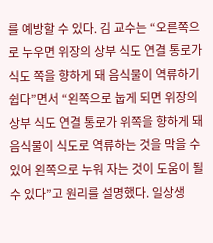를 예방할 수 있다. 김 교수는 “오른쪽으로 누우면 위장의 상부 식도 연결 통로가 식도 쪽을 향하게 돼 음식물이 역류하기 쉽다”면서 “왼쪽으로 눕게 되면 위장의 상부 식도 연결 통로가 위쪽을 향하게 돼 음식물이 식도로 역류하는 것을 막을 수 있어 왼쪽으로 누워 자는 것이 도움이 될 수 있다”고 원리를 설명했다. 일상생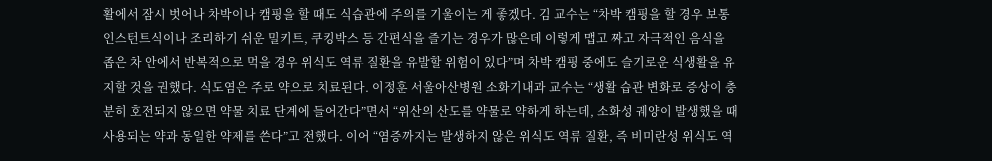활에서 잠시 벗어나 차박이나 캠핑을 할 때도 식습관에 주의를 기울이는 게 좋겠다. 김 교수는 “차박 캠핑을 할 경우 보통 인스턴트식이나 조리하기 쉬운 밀키트, 쿠킹박스 등 간편식을 즐기는 경우가 많은데 이렇게 맵고 짜고 자극적인 음식을 좁은 차 안에서 반복적으로 먹을 경우 위식도 역류 질환을 유발할 위험이 있다”며 차박 캠핑 중에도 슬기로운 식생활을 유지할 것을 권했다. 식도염은 주로 약으로 치료된다. 이정훈 서울아산병원 소화기내과 교수는 “생활 습관 변화로 증상이 충분히 호전되지 않으면 약물 치료 단계에 들어간다”면서 “위산의 산도를 약물로 약하게 하는데, 소화성 궤양이 발생했을 때 사용되는 약과 동일한 약제를 쓴다”고 전했다. 이어 “염증까지는 발생하지 않은 위식도 역류 질환, 즉 비미란성 위식도 역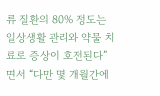류 질환의 80% 정도는 일상생활 관리와 약물 치료로 증상이 호전된다”면서 “다만 몇 개월간에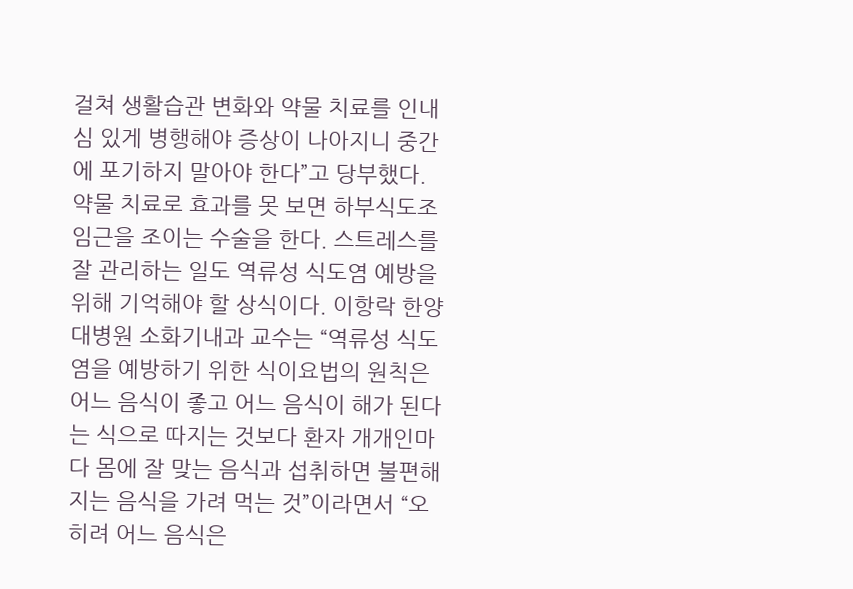걸쳐 생활습관 변화와 약물 치료를 인내심 있게 병행해야 증상이 나아지니 중간에 포기하지 말아야 한다”고 당부했다. 약물 치료로 효과를 못 보면 하부식도조임근을 조이는 수술을 한다. 스트레스를 잘 관리하는 일도 역류성 식도염 예방을 위해 기억해야 할 상식이다. 이항락 한양대병원 소화기내과 교수는 “역류성 식도염을 예방하기 위한 식이요법의 원칙은 어느 음식이 좋고 어느 음식이 해가 된다는 식으로 따지는 것보다 환자 개개인마다 몸에 잘 맞는 음식과 섭취하면 불편해지는 음식을 가려 먹는 것”이라면서 “오히려 어느 음식은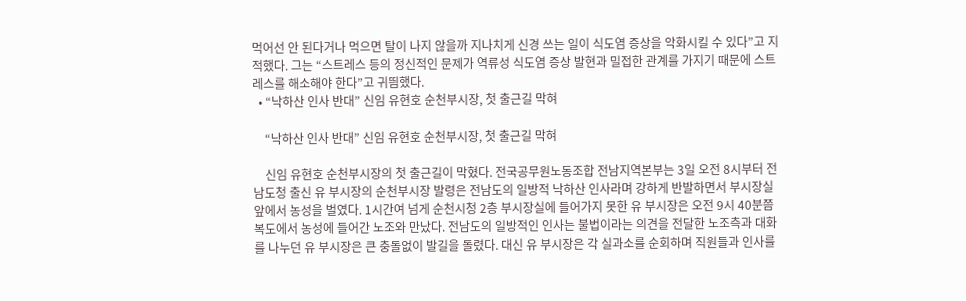먹어선 안 된다거나 먹으면 탈이 나지 않을까 지나치게 신경 쓰는 일이 식도염 증상을 악화시킬 수 있다”고 지적했다. 그는 “스트레스 등의 정신적인 문제가 역류성 식도염 증상 발현과 밀접한 관계를 가지기 때문에 스트레스를 해소해야 한다”고 귀띔했다.
  • “낙하산 인사 반대” 신임 유현호 순천부시장, 첫 출근길 막혀

    “낙하산 인사 반대” 신임 유현호 순천부시장, 첫 출근길 막혀

    신임 유현호 순천부시장의 첫 출근길이 막혔다. 전국공무원노동조합 전남지역본부는 3일 오전 8시부터 전남도청 출신 유 부시장의 순천부시장 발령은 전남도의 일방적 낙하산 인사라며 강하게 반발하면서 부시장실 앞에서 농성을 벌였다. 1시간여 넘게 순천시청 2층 부시장실에 들어가지 못한 유 부시장은 오전 9시 40분쯤 복도에서 농성에 들어간 노조와 만났다. 전남도의 일방적인 인사는 불법이라는 의견을 전달한 노조측과 대화를 나누던 유 부시장은 큰 충돌없이 발길을 돌렸다. 대신 유 부시장은 각 실과소를 순회하며 직원들과 인사를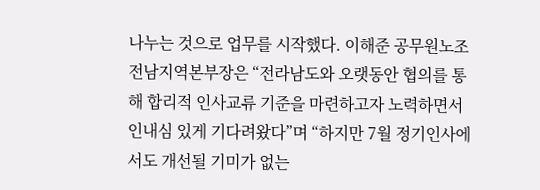나누는 것으로 업무를 시작했다. 이해준 공무원노조 전남지역본부장은 “전라남도와 오랫동안 협의를 통해 합리적 인사교류 기준을 마련하고자 노력하면서 인내심 있게 기다려왔다”며 “하지만 7월 정기인사에서도 개선될 기미가 없는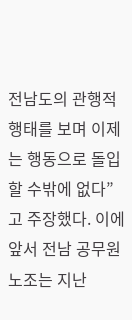전남도의 관행적 행태를 보며 이제는 행동으로 돌입할 수밖에 없다”고 주장했다. 이에앞서 전남 공무원노조는 지난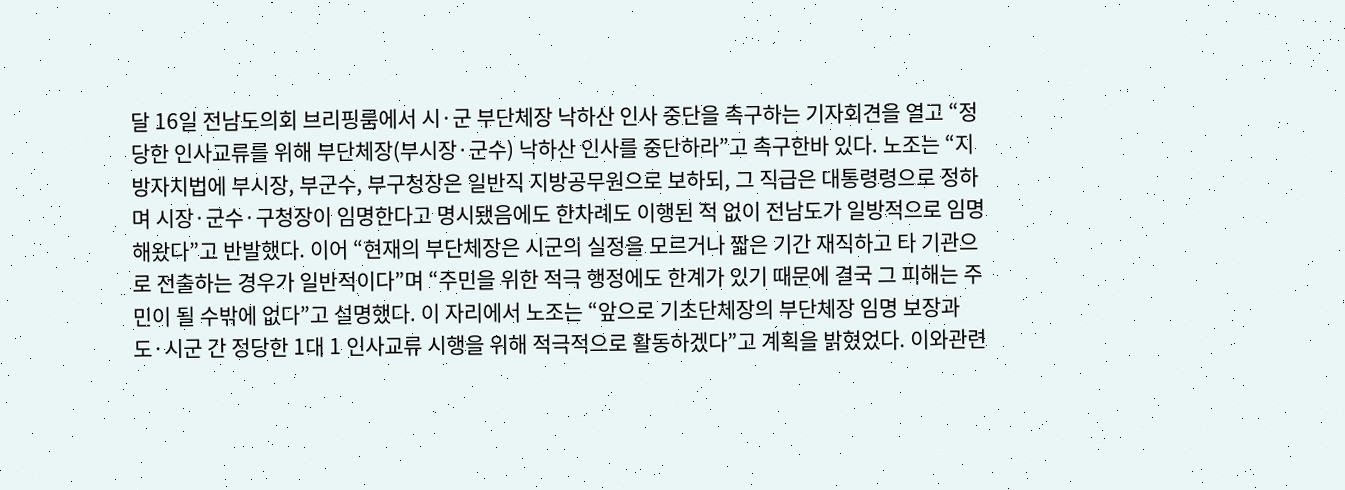달 16일 전남도의회 브리핑룸에서 시·군 부단체장 낙하산 인사 중단을 촉구하는 기자회견을 열고 “정당한 인사교류를 위해 부단체장(부시장·군수) 낙하산 인사를 중단하라”고 촉구한바 있다. 노조는 “지방자치법에 부시장, 부군수, 부구청장은 일반직 지방공무원으로 보하되, 그 직급은 대통령령으로 정하며 시장·군수·구청장이 임명한다고 명시됐음에도 한차례도 이행된 적 없이 전남도가 일방적으로 임명해왔다”고 반발했다. 이어 “현재의 부단체장은 시군의 실정을 모르거나 짧은 기간 재직하고 타 기관으로 전출하는 경우가 일반적이다”며 “주민을 위한 적극 행정에도 한계가 있기 때문에 결국 그 피해는 주민이 될 수밖에 없다”고 설명했다. 이 자리에서 노조는 “앞으로 기초단체장의 부단체장 임명 보장과 도·시군 간 정당한 1대 1 인사교류 시행을 위해 적극적으로 활동하겠다”고 계획을 밝혔었다. 이와관련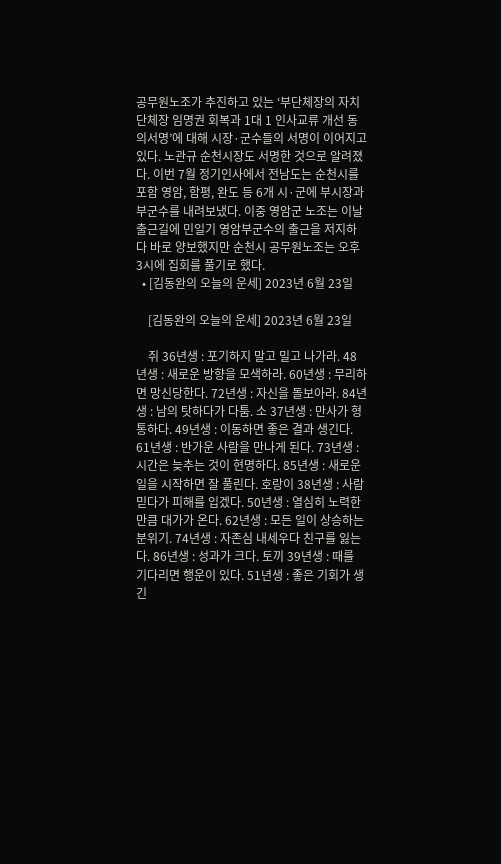공무원노조가 추진하고 있는 ‘부단체장의 자치단체장 임명권 회복과 1대 1 인사교류 개선 동의서명’에 대해 시장·군수들의 서명이 이어지고 있다. 노관규 순천시장도 서명한 것으로 알려졌다. 이번 7월 정기인사에서 전남도는 순천시를 포함 영암, 함평, 완도 등 6개 시·군에 부시장과 부군수를 내려보냈다. 이중 영암군 노조는 이날 출근길에 민일기 영암부군수의 출근을 저지하다 바로 양보했지만 순천시 공무원노조는 오후 3시에 집회를 풀기로 했다.
  • [김동완의 오늘의 운세] 2023년 6월 23일

    [김동완의 오늘의 운세] 2023년 6월 23일

    쥐 36년생 : 포기하지 말고 밀고 나가라. 48년생 : 새로운 방향을 모색하라. 60년생 : 무리하면 망신당한다. 72년생 : 자신을 돌보아라. 84년생 : 남의 탓하다가 다툼. 소 37년생 : 만사가 형통하다. 49년생 : 이동하면 좋은 결과 생긴다. 61년생 : 반가운 사람을 만나게 된다. 73년생 : 시간은 늦추는 것이 현명하다. 85년생 : 새로운 일을 시작하면 잘 풀린다. 호랑이 38년생 : 사람 믿다가 피해를 입겠다. 50년생 : 열심히 노력한 만큼 대가가 온다. 62년생 : 모든 일이 상승하는 분위기. 74년생 : 자존심 내세우다 친구를 잃는다. 86년생 : 성과가 크다. 토끼 39년생 : 때를 기다리면 행운이 있다. 51년생 : 좋은 기회가 생긴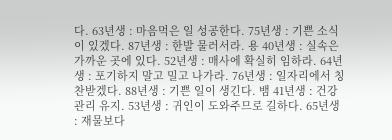다. 63년생 : 마음먹은 일 성공한다. 75년생 : 기쁜 소식이 있겠다. 87년생 : 한발 물러서라. 용 40년생 : 실속은 가까운 곳에 있다. 52년생 : 매사에 확실히 임하라. 64년생 : 포기하지 말고 밀고 나가라. 76년생 : 일자리에서 칭찬받겠다. 88년생 : 기쁜 일이 생긴다. 뱀 41년생 : 건강관리 유지. 53년생 : 귀인이 도와주므로 길하다. 65년생 : 재물보다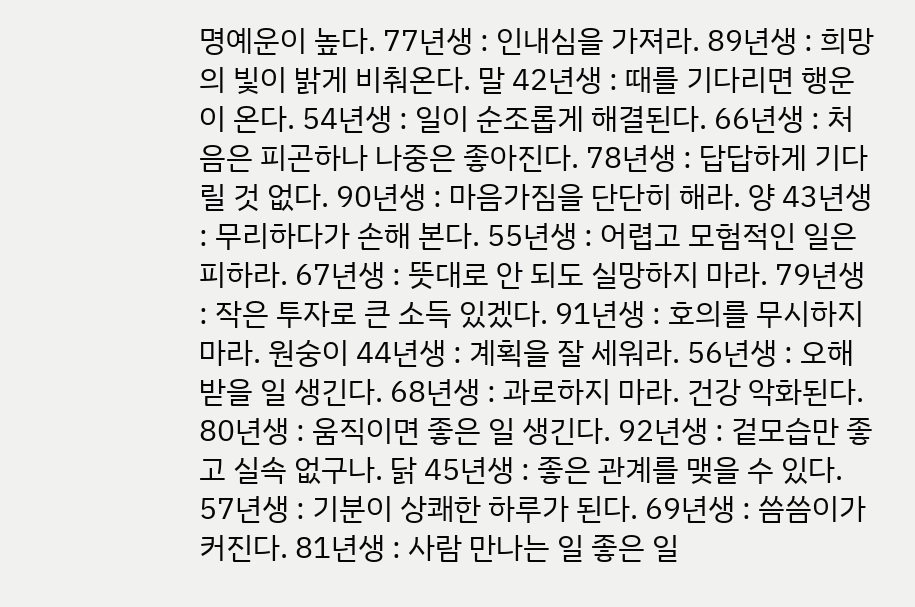명예운이 높다. 77년생 : 인내심을 가져라. 89년생 : 희망의 빛이 밝게 비춰온다. 말 42년생 : 때를 기다리면 행운이 온다. 54년생 : 일이 순조롭게 해결된다. 66년생 : 처음은 피곤하나 나중은 좋아진다. 78년생 : 답답하게 기다릴 것 없다. 90년생 : 마음가짐을 단단히 해라. 양 43년생 : 무리하다가 손해 본다. 55년생 : 어렵고 모험적인 일은 피하라. 67년생 : 뜻대로 안 되도 실망하지 마라. 79년생 : 작은 투자로 큰 소득 있겠다. 91년생 : 호의를 무시하지 마라. 원숭이 44년생 : 계획을 잘 세워라. 56년생 : 오해받을 일 생긴다. 68년생 : 과로하지 마라. 건강 악화된다. 80년생 : 움직이면 좋은 일 생긴다. 92년생 : 겉모습만 좋고 실속 없구나. 닭 45년생 : 좋은 관계를 맺을 수 있다. 57년생 : 기분이 상쾌한 하루가 된다. 69년생 : 씀씀이가 커진다. 81년생 : 사람 만나는 일 좋은 일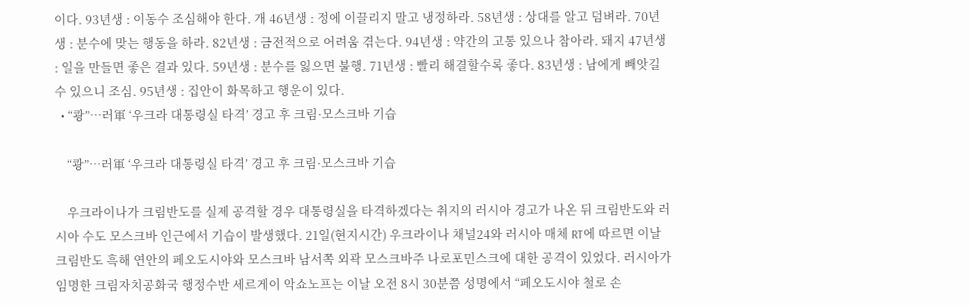이다. 93년생 : 이동수 조심해야 한다. 개 46년생 : 정에 이끌리지 말고 냉정하라. 58년생 : 상대를 알고 덤벼라. 70년생 : 분수에 맞는 행동을 하라. 82년생 : 금전적으로 어려움 겪는다. 94년생 : 약간의 고통 있으나 참아라. 돼지 47년생 : 일을 만들면 좋은 결과 있다. 59년생 : 분수를 잃으면 불행. 71년생 : 빨리 해결할수록 좋다. 83년생 : 남에게 빼앗길 수 있으니 조심. 95년생 : 집안이 화목하고 행운이 있다.
  • “쾅”…러軍 ‘우크라 대통령실 타격’ 경고 후 크림·모스크바 기습

    “쾅”…러軍 ‘우크라 대통령실 타격’ 경고 후 크림·모스크바 기습

    우크라이나가 크림반도를 실제 공격할 경우 대통령실을 타격하겠다는 취지의 러시아 경고가 나온 뒤 크림반도와 러시아 수도 모스크바 인근에서 기습이 발생했다. 21일(현지시간) 우크라이나 채널24와 러시아 매체 RT에 따르면 이날 크림반도 흑해 연안의 페오도시야와 모스크바 남서쪽 외곽 모스크바주 나로포민스크에 대한 공격이 있었다. 러시아가 임명한 크림자치공화국 행정수반 세르게이 악쇼노프는 이날 오전 8시 30분쯤 성명에서 “페오도시야 철로 손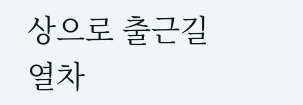상으로 출근길 열차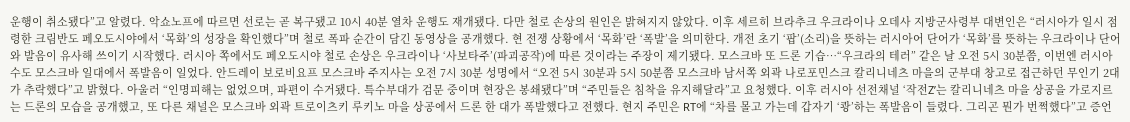운행이 취소됐다”고 알렸다. 악쇼노프에 따르면 선로는 곧 복구됐고 10시 40분 열차 운행도 재개됐다. 다만 철로 손상의 원인은 밝혀지지 않았다. 이후 세르히 브라추크 우크라이나 오데사 지방군사령부 대변인은 “러시아가 일시 점령한 크림반도 페오도시야에서 ‘목화’의 성장을 확인했다”며 철로 폭파 순간이 담긴 동영상을 공개했다. 현 전쟁 상황에서 ‘목화’란 ‘폭발’을 의미한다. 개전 초기 ‘팝’(소리)을 뜻하는 러시아어 단어가 ‘목화’를 뜻하는 우크라이나 단어와 발음이 유사해 쓰이기 시작했다. 러시아 쪽에서도 페오도시야 철로 손상은 우크라이나 ‘사보타주’(파괴공작)에 따른 것이라는 주장이 제기됐다. 모스크바 또 드론 기습…“우크라의 테러” 같은 날 오전 5시 30분쯤, 이번엔 러시아 수도 모스크바 일대에서 폭발음이 일었다. 안드레이 보로비요프 모스크바 주지사는 오전 7시 30분 성명에서 “오전 5시 30분과 5시 50분쯤 모스크바 남서쪽 외곽 나로포민스크 칼리니네츠 마을의 군부대 창고로 접근하던 무인기 2대가 추락했다”고 밝혔다. 아울러 “인명피해는 없었으며, 파편이 수거됐다. 특수부대가 검문 중이며 현장은 봉쇄됐다”며 “주민들은 침착을 유지해달라”고 요청했다. 이후 러시아 선전채널 ‘작전Z’는 칼리니네츠 마을 상공을 가로지르는 드론의 모습을 공개했고, 또 다른 채널은 모스크바 외곽 트로이츠키 루키노 마을 상공에서 드론 한 대가 폭발했다고 전했다. 현지 주민은 RT에 “차를 몰고 가는데 갑자기 ‘쾅’하는 폭발음이 들렸다. 그리곤 뭔가 번쩍했다”고 증언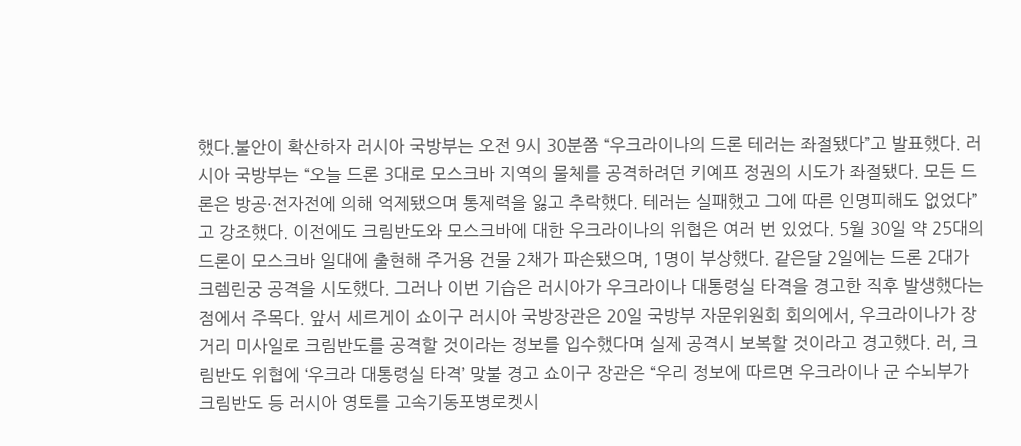했다.불안이 확산하자 러시아 국방부는 오전 9시 30분쯤 “우크라이나의 드론 테러는 좌절됐다”고 발표했다. 러시아 국방부는 “오늘 드론 3대로 모스크바 지역의 물체를 공격하려던 키예프 정권의 시도가 좌절됐다. 모든 드론은 방공·전자전에 의해 억제됐으며 통제력을 잃고 추락했다. 테러는 실패했고 그에 따른 인명피해도 없었다”고 강조했다. 이전에도 크림반도와 모스크바에 대한 우크라이나의 위협은 여러 번 있었다. 5월 30일 약 25대의 드론이 모스크바 일대에 출현해 주거용 건물 2채가 파손됐으며, 1명이 부상했다. 같은달 2일에는 드론 2대가 크렘린궁 공격을 시도했다. 그러나 이번 기습은 러시아가 우크라이나 대통령실 타격을 경고한 직후 발생했다는 점에서 주목다. 앞서 세르게이 쇼이구 러시아 국방장관은 20일 국방부 자문위원회 회의에서, 우크라이나가 장거리 미사일로 크림반도를 공격할 것이라는 정보를 입수했다며 실제 공격시 보복할 것이라고 경고했다. 러, 크림반도 위협에 ‘우크라 대통령실 타격’ 맞불 경고 쇼이구 장관은 “우리 정보에 따르면 우크라이나 군 수뇌부가 크림반도 등 러시아 영토를 고속기동포병로켓시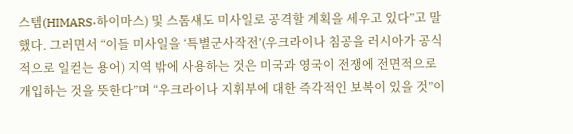스템(HIMARS·하이마스) 및 스톰섀도 미사일로 공격할 계획을 세우고 있다”고 말했다. 그러면서 “이들 미사일을 ‘특별군사작전’(우크라이나 침공을 러시아가 공식적으로 일컫는 용어) 지역 밖에 사용하는 것은 미국과 영국이 전쟁에 전면적으로 개입하는 것을 뜻한다”며 “우크라이나 지휘부에 대한 즉각적인 보복이 있을 것”이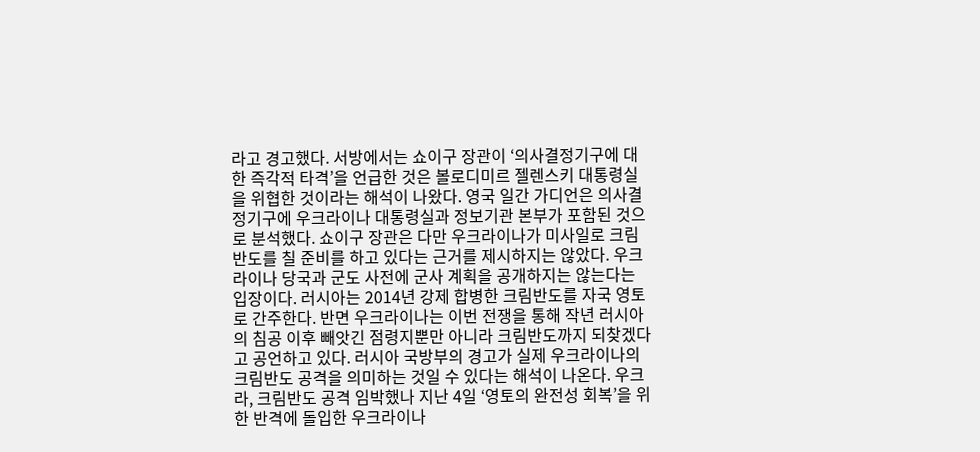라고 경고했다. 서방에서는 쇼이구 장관이 ‘의사결정기구에 대한 즉각적 타격’을 언급한 것은 볼로디미르 젤렌스키 대통령실을 위협한 것이라는 해석이 나왔다. 영국 일간 가디언은 의사결정기구에 우크라이나 대통령실과 정보기관 본부가 포함된 것으로 분석했다. 쇼이구 장관은 다만 우크라이나가 미사일로 크림반도를 칠 준비를 하고 있다는 근거를 제시하지는 않았다. 우크라이나 당국과 군도 사전에 군사 계획을 공개하지는 않는다는 입장이다. 러시아는 2014년 강제 합병한 크림반도를 자국 영토로 간주한다. 반면 우크라이나는 이번 전쟁을 통해 작년 러시아의 침공 이후 빼앗긴 점령지뿐만 아니라 크림반도까지 되찾겠다고 공언하고 있다. 러시아 국방부의 경고가 실제 우크라이나의 크림반도 공격을 의미하는 것일 수 있다는 해석이 나온다. 우크라, 크림반도 공격 임박했나 지난 4일 ‘영토의 완전성 회복’을 위한 반격에 돌입한 우크라이나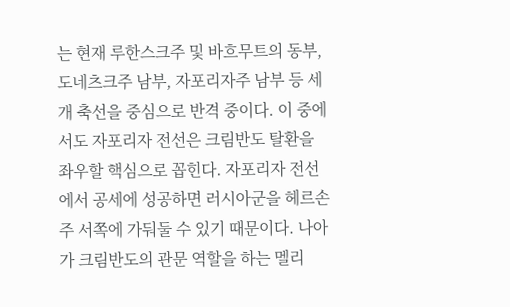는 현재 루한스크주 및 바흐무트의 동부, 도네츠크주 남부, 자포리자주 남부 등 세 개 축선을 중심으로 반격 중이다. 이 중에서도 자포리자 전선은 크림반도 탈환을 좌우할 핵심으로 꼽힌다. 자포리자 전선에서 공세에 성공하면 러시아군을 헤르손주 서쪽에 가둬둘 수 있기 때문이다. 나아가 크림반도의 관문 역할을 하는 멜리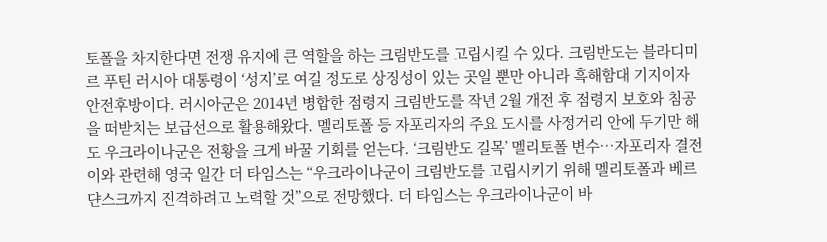토폴을 차지한다면 전쟁 유지에 큰 역할을 하는 크림반도를 고립시킬 수 있다. 크림반도는 블라디미르 푸틴 러시아 대통령이 ‘성지’로 여길 정도로 상징성이 있는 곳일 뿐만 아니라 흑해함대 기지이자 안전후방이다. 러시아군은 2014년 병합한 점령지 크림반도를 작년 2월 개전 후 점령지 보호와 침공을 떠받치는 보급선으로 활용해왔다. 멜리토폴 등 자포리자의 주요 도시를 사정거리 안에 두기만 해도 우크라이나군은 전황을 크게 바꿀 기회를 얻는다. ‘크림반도 길목’ 멜리토폴 변수…자포리자 결전 이와 관련해 영국 일간 더 타임스는 “우크라이나군이 크림반도를 고립시키기 위해 멜리토폴과 베르댠스크까지 진격하려고 노력할 것”으로 전망했다. 더 타임스는 우크라이나군이 바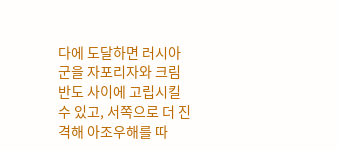다에 도달하면 러시아군을 자포리자와 크림반도 사이에 고립시킬 수 있고, 서쪽으로 더 진격해 아조우해를 따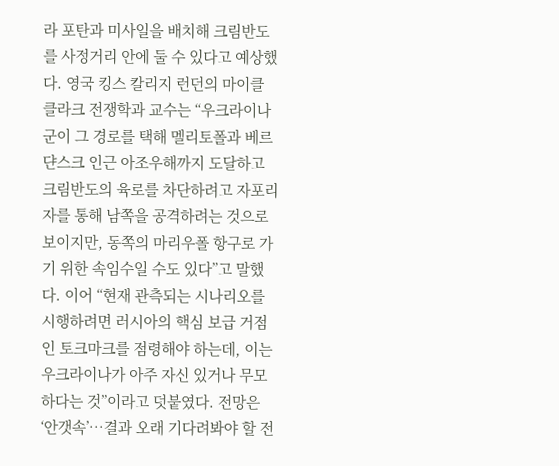라 포탄과 미사일을 배치해 크림반도를 사정거리 안에 둘 수 있다고 예상했다. 영국 킹스 칼리지 런던의 마이클 클라크 전쟁학과 교수는 “우크라이나군이 그 경로를 택해 멜리토폴과 베르댠스크 인근 아조우해까지 도달하고 크림반도의 육로를 차단하려고 자포리자를 통해 남쪽을 공격하려는 것으로 보이지만, 동쪽의 마리우폴 항구로 가기 위한 속임수일 수도 있다”고 말했다. 이어 “현재 관측되는 시나리오를 시행하려면 러시아의 핵심 보급 거점인 토크마크를 점령해야 하는데, 이는 우크라이나가 아주 자신 있거나 무모하다는 것”이라고 덧붙였다. 전망은 ‘안갯속’…결과 오래 기다려봐야 할 전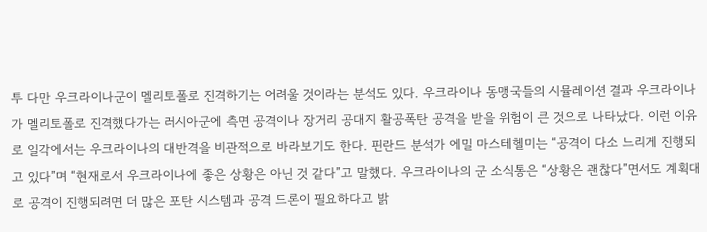투 다만 우크라이나군이 멜리토폴로 진격하기는 어려울 것이라는 분석도 있다. 우크라이나 동맹국들의 시뮬레이션 결과 우크라이나가 멜리토폴로 진격했다가는 러시아군에 측면 공격이나 장거리 공대지 활공폭탄 공격을 받을 위험이 큰 것으로 나타났다. 이런 이유로 일각에서는 우크라이나의 대반격을 비관적으로 바라보기도 한다. 핀란드 분석가 에밀 마스테헬미는 “공격이 다소 느리게 진행되고 있다”며 “현재로서 우크라이나에 좋은 상황은 아닌 것 같다”고 말했다. 우크라이나의 군 소식통은 “상황은 괜찮다”면서도 계획대로 공격이 진행되려면 더 많은 포탄 시스템과 공격 드론이 필요하다고 밝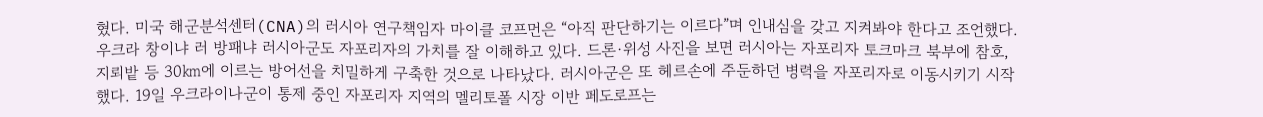혔다. 미국 해군분석센터(CNA)의 러시아 연구책임자 마이클 코프먼은 “아직 판단하기는 이르다”며 인내심을 갖고 지켜봐야 한다고 조언했다. 우크라 창이냐 러 방패냐 러시아군도 자포리자의 가치를 잘 이해하고 있다. 드론·위성 사진을 보면 러시아는 자포리자 토크마크 북부에 참호, 지뢰밭 등 30㎞에 이르는 방어선을 치밀하게 구축한 것으로 나타났다. 러시아군은 또 헤르손에 주둔하던 병력을 자포리자로 이동시키기 시작했다. 19일 우크라이나군이 통제 중인 자포리자 지역의 멜리토폴 시장 이반 페도로프는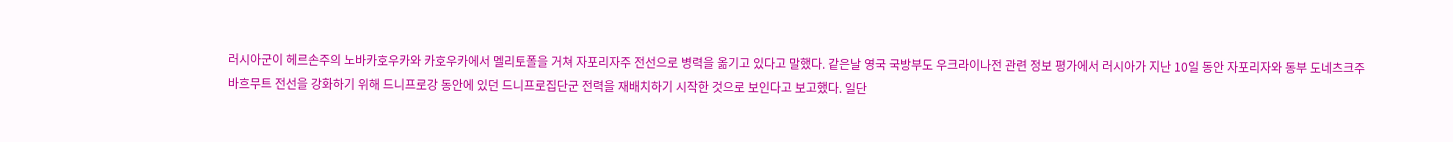러시아군이 헤르손주의 노바카호우카와 카호우카에서 멜리토폴을 거쳐 자포리자주 전선으로 병력을 옮기고 있다고 말했다. 같은날 영국 국방부도 우크라이나전 관련 정보 평가에서 러시아가 지난 10일 동안 자포리자와 동부 도네츠크주 바흐무트 전선을 강화하기 위해 드니프로강 동안에 있던 드니프로집단군 전력을 재배치하기 시작한 것으로 보인다고 보고했다. 일단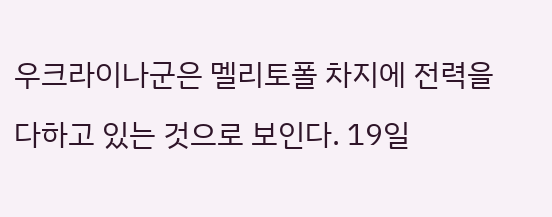우크라이나군은 멜리토폴 차지에 전력을 다하고 있는 것으로 보인다. 19일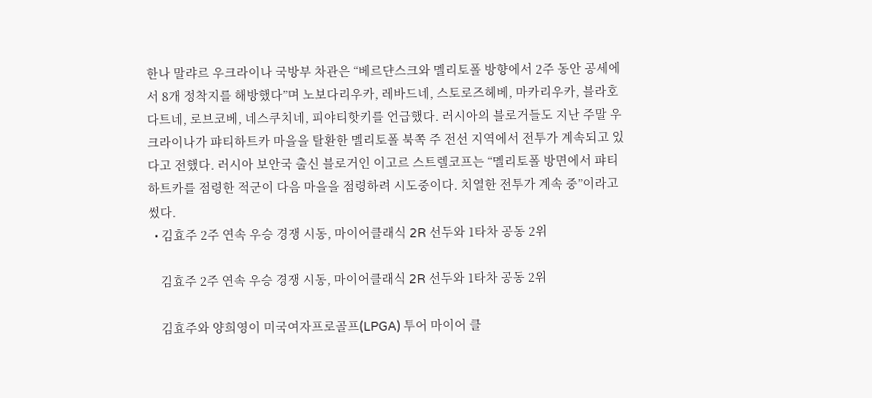한나 말랴르 우크라이나 국방부 차관은 “베르댠스크와 멜리토폴 방향에서 2주 동안 공세에서 8개 정착지를 해방했다”며 노보다리우카, 레바드네, 스토로즈헤베, 마카리우카, 블라호다트네, 로브코베, 네스쿠치네, 피야티핫키를 언급했다. 러시아의 블로거들도 지난 주말 우크라이나가 퍄티하트카 마을을 탈환한 멜리토폴 북쪽 주 전선 지역에서 전투가 계속되고 있다고 전했다. 러시아 보안국 출신 블로거인 이고르 스트렐코프는 “멜리토폴 방면에서 퍄티하트카를 점령한 적군이 다음 마을을 점령하려 시도중이다. 치열한 전투가 계속 중”이라고 썼다.
  • 김효주 2주 연속 우승 경쟁 시동, 마이어클래식 2R 선두와 1타차 공동 2위

    김효주 2주 연속 우승 경쟁 시동, 마이어클래식 2R 선두와 1타차 공동 2위

    김효주와 양희영이 미국여자프로골프(LPGA) 투어 마이어 클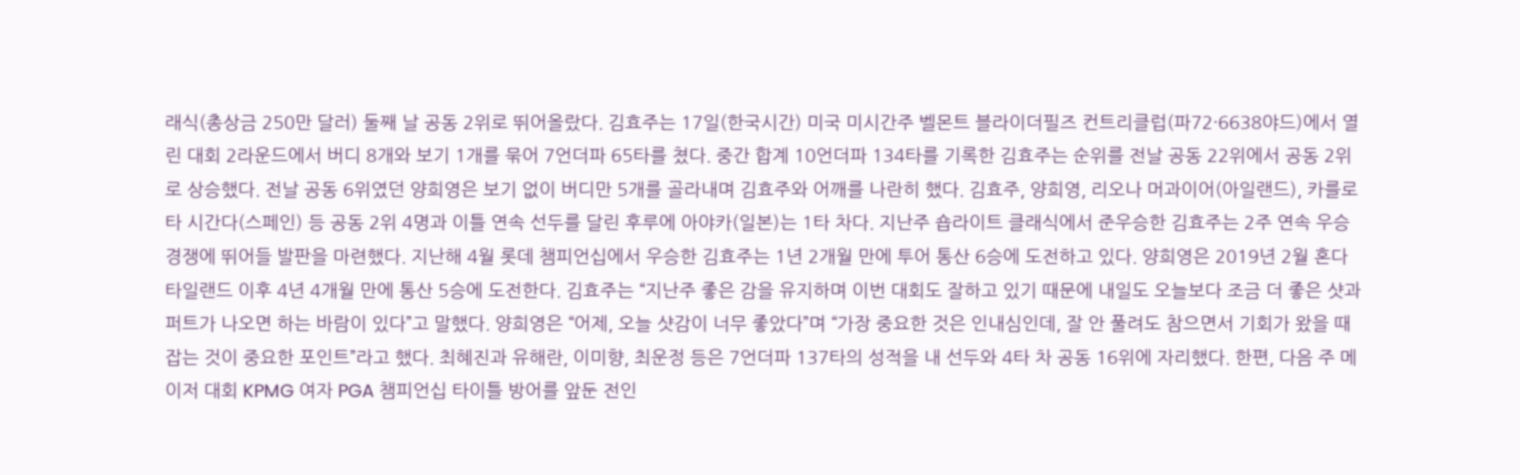래식(총상금 250만 달러) 둘째 날 공동 2위로 뛰어올랐다. 김효주는 17일(한국시간) 미국 미시간주 벨몬트 블라이더필즈 컨트리클럽(파72·6638야드)에서 열린 대회 2라운드에서 버디 8개와 보기 1개를 묶어 7언더파 65타를 쳤다. 중간 합계 10언더파 134타를 기록한 김효주는 순위를 전날 공동 22위에서 공동 2위로 상승했다. 전날 공동 6위였던 양희영은 보기 없이 버디만 5개를 골라내며 김효주와 어깨를 나란히 했다. 김효주, 양희영, 리오나 머과이어(아일랜드), 카를로타 시간다(스페인) 등 공동 2위 4명과 이틀 연속 선두를 달린 후루에 아야카(일본)는 1타 차다. 지난주 숍라이트 클래식에서 준우승한 김효주는 2주 연속 우승 경쟁에 뛰어들 발판을 마련했다. 지난해 4월 롯데 챔피언십에서 우승한 김효주는 1년 2개월 만에 투어 통산 6승에 도전하고 있다. 양희영은 2019년 2월 혼다 타일랜드 이후 4년 4개월 만에 통산 5승에 도전한다. 김효주는 “지난주 좋은 감을 유지하며 이번 대회도 잘하고 있기 때문에 내일도 오늘보다 조금 더 좋은 샷과 퍼트가 나오면 하는 바람이 있다”고 말했다. 양희영은 “어제, 오늘 샷감이 너무 좋았다”며 “가장 중요한 것은 인내심인데, 잘 안 풀려도 참으면서 기회가 왔을 때 잡는 것이 중요한 포인트”라고 했다. 최혜진과 유해란, 이미향, 최운정 등은 7언더파 137타의 성적을 내 선두와 4타 차 공동 16위에 자리했다. 한편, 다음 주 메이저 대회 KPMG 여자 PGA 챔피언십 타이틀 방어를 앞둔 전인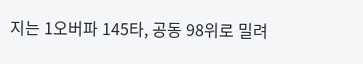지는 1오버파 145타, 공동 98위로 밀려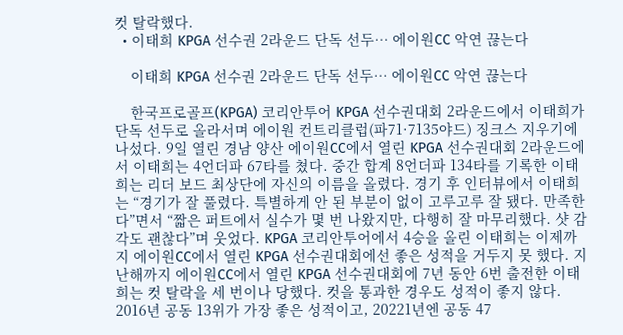컷 탈락했다.
  • 이태희 KPGA 선수권 2라운드 단독 선두… 에이원CC 악연 끊는다

    이태희 KPGA 선수권 2라운드 단독 선두… 에이원CC 악연 끊는다

    한국프로골프(KPGA) 코리안투어 KPGA 선수권대회 2라운드에서 이태희가 단독 선두로 올라서며 에이원 컨트리클럽(파71·7135야드) 징크스 지우기에 나섰다. 9일 열린 경남 양산 에이원CC에서 열린 KPGA 선수권대회 2라운드에서 이태희는 4언더파 67타를 쳤다. 중간 합계 8언더파 134타를 기록한 이태희는 리더 보드 최상단에 자신의 이름을 올렸다. 경기 후 인터뷰에서 이태희는 “경기가 잘 풀렸다. 특별하게 안 된 부분이 없이 고루고루 잘 됐다. 만족한다”면서 “짧은 퍼트에서 실수가 몇 번 나왔지만, 다행히 잘 마무리했다. 샷 감각도 괜찮다”며 웃었다. KPGA 코리안투어에서 4승을 올린 이태희는 이제까지 에이원CC에서 열린 KPGA 선수권대회에선 좋은 성적을 거두지 못 했다. 지난해까지 에이원CC에서 열린 KPGA 선수권대회에 7년 동안 6번 출전한 이태희는 컷 탈락을 세 번이나 당했다. 컷을 통과한 경우도 성적이 좋지 않다. 2016년 공동 13위가 가장 좋은 성적이고, 20221년엔 공동 47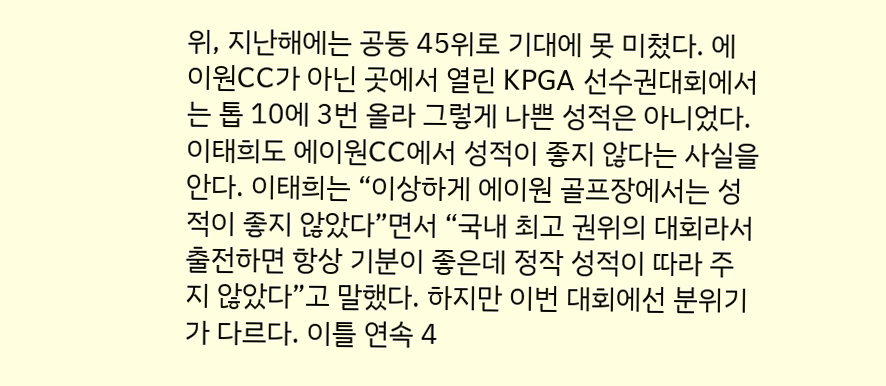위, 지난해에는 공동 45위로 기대에 못 미쳤다. 에이원CC가 아닌 곳에서 열린 KPGA 선수권대회에서는 톱 10에 3번 올라 그렇게 나쁜 성적은 아니었다.이태희도 에이원CC에서 성적이 좋지 않다는 사실을 안다. 이태희는 “이상하게 에이원 골프장에서는 성적이 좋지 않았다”면서 “국내 최고 권위의 대회라서 출전하면 항상 기분이 좋은데 정작 성적이 따라 주지 않았다”고 말했다. 하지만 이번 대회에선 분위기가 다르다. 이틀 연속 4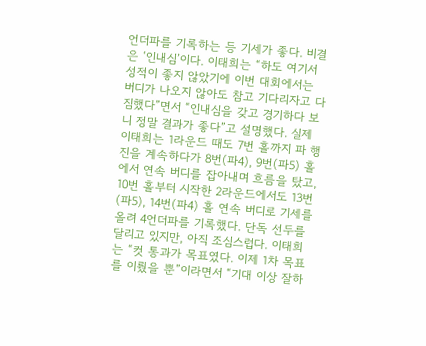언더파를 기록하는 등 기세가 좋다. 비결은 ‘인내심’이다. 이태희는 “하도 여기서 성적이 좋지 않았기에 이번 대회에서는 버디가 나오지 않아도 참고 기다리자고 다짐했다”면서 “인내심을 갖고 경기하다 보니 정말 결과가 좋다”고 설명했다. 실제 이태희는 1라운드 때도 7번 홀까지 파 행진을 계속하다가 8번(파4), 9번(파5) 홀에서 연속 버디를 잡아내며 흐름을 탔고, 10번 홀부터 시작한 2라운드에서도 13번(파5), 14번(파4) 홀 연속 버디로 기세를 올려 4언더파를 기록했다. 단독 선두를 달리고 있지만, 아직 조심스럽다. 이태희는 “컷 통과가 목표였다. 이제 1차 목표를 이뤘을 뿐”이라면서 “기대 이상 잘하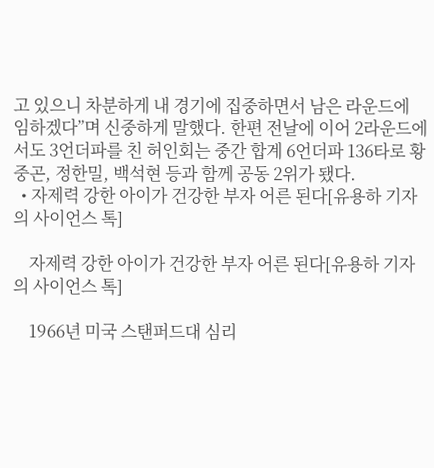고 있으니 차분하게 내 경기에 집중하면서 남은 라운드에 임하겠다”며 신중하게 말했다. 한편 전날에 이어 2라운드에서도 3언더파를 친 허인회는 중간 합계 6언더파 136타로 황중곤, 정한밀, 백석현 등과 함께 공동 2위가 됐다.
  • 자제력 강한 아이가 건강한 부자 어른 된다[유용하 기자의 사이언스 톡]

    자제력 강한 아이가 건강한 부자 어른 된다[유용하 기자의 사이언스 톡]

    1966년 미국 스탠퍼드대 심리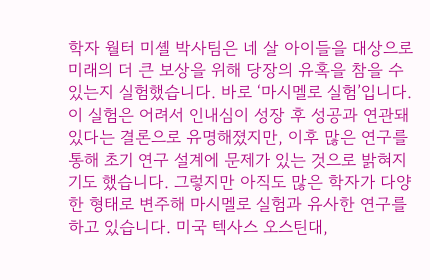학자 월터 미셸 박사팀은 네 살 아이들을 대상으로 미래의 더 큰 보상을 위해 당장의 유혹을 참을 수 있는지 실험했습니다. 바로 ‘마시멜로 실험’입니다. 이 실험은 어려서 인내심이 성장 후 성공과 연관돼 있다는 결론으로 유명해졌지만, 이후 많은 연구를 통해 초기 연구 설계에 문제가 있는 것으로 밝혀지기도 했습니다. 그렇지만 아직도 많은 학자가 다양한 형태로 변주해 마시멜로 실험과 유사한 연구를 하고 있습니다. 미국 텍사스 오스틴대,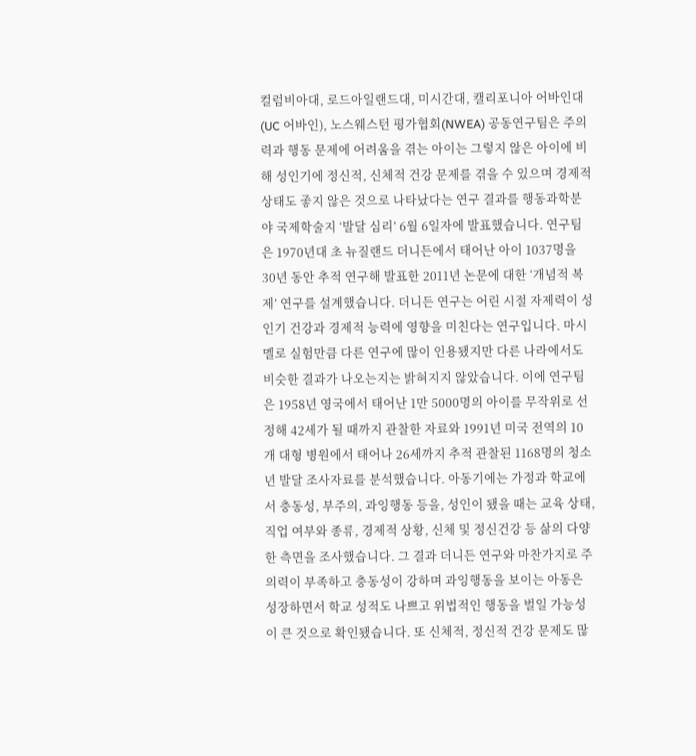컬럼비아대, 로드아일랜드대, 미시간대, 캘리포니아 어바인대(UC 어바인), 노스웨스턴 평가협회(NWEA) 공동연구팀은 주의력과 행동 문제에 어려움을 겪는 아이는 그렇지 않은 아이에 비해 성인기에 정신적, 신체적 건강 문제를 겪을 수 있으며 경제적 상태도 좋지 않은 것으로 나타났다는 연구 결과를 행동과학분야 국제학술지 ‘발달 심리’ 6월 6일자에 발표했습니다. 연구팀은 1970년대 초 뉴질랜드 더니든에서 태어난 아이 1037명을 30년 동안 추적 연구해 발표한 2011년 논문에 대한 ‘개념적 복제’ 연구를 설계했습니다. 더니든 연구는 어린 시절 자제력이 성인기 건강과 경제적 능력에 영향을 미친다는 연구입니다. 마시멜로 실험만큼 다른 연구에 많이 인용됐지만 다른 나라에서도 비슷한 결과가 나오는지는 밝혀지지 않았습니다. 이에 연구팀은 1958년 영국에서 태어난 1만 5000명의 아이를 무작위로 선정해 42세가 될 때까지 관찰한 자료와 1991년 미국 전역의 10개 대형 병원에서 태어나 26세까지 추적 관찰된 1168명의 청소년 발달 조사자료를 분석했습니다. 아동기에는 가정과 학교에서 충동성, 부주의, 과잉행동 등을, 성인이 됐을 때는 교육 상태, 직업 여부와 종류, 경제적 상황, 신체 및 정신건강 등 삶의 다양한 측면을 조사했습니다. 그 결과 더니든 연구와 마찬가지로 주의력이 부족하고 충동성이 강하며 과잉행동을 보이는 아동은 성장하면서 학교 성적도 나쁘고 위법적인 행동을 벌일 가능성이 큰 것으로 확인됐습니다. 또 신체적, 정신적 건강 문제도 많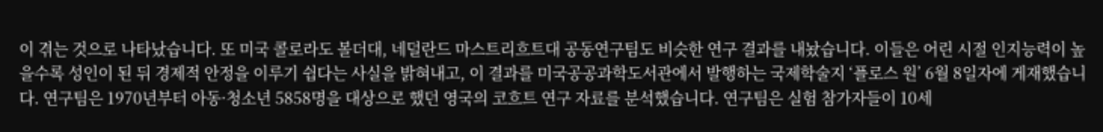이 겪는 것으로 나타났습니다. 또 미국 콜로라도 볼더대, 네덜란드 마스트리흐트대 공동연구팀도 비슷한 연구 결과를 내놨습니다. 이들은 어린 시절 인지능력이 높을수록 성인이 된 뒤 경제적 안정을 이루기 쉽다는 사실을 밝혀내고, 이 결과를 미국공공과학도서관에서 발행하는 국제학술지 ‘플로스 원’ 6월 8일자에 게재했습니다. 연구팀은 1970년부터 아동·청소년 5858명을 대상으로 했던 영국의 코흐트 연구 자료를 분석했습니다. 연구팀은 실험 참가자들이 10세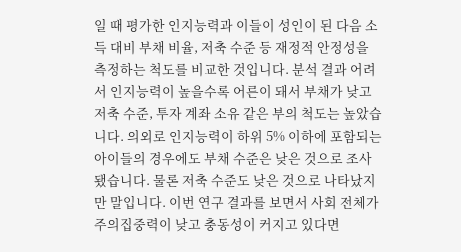일 때 평가한 인지능력과 이들이 성인이 된 다음 소득 대비 부채 비율, 저축 수준 등 재정적 안정성을 측정하는 척도를 비교한 것입니다. 분석 결과 어려서 인지능력이 높을수록 어른이 돼서 부채가 낮고 저축 수준, 투자 계좌 소유 같은 부의 척도는 높았습니다. 의외로 인지능력이 하위 5% 이하에 포함되는 아이들의 경우에도 부채 수준은 낮은 것으로 조사됐습니다. 물론 저축 수준도 낮은 것으로 나타났지만 말입니다. 이번 연구 결과를 보면서 사회 전체가 주의집중력이 낮고 충동성이 커지고 있다면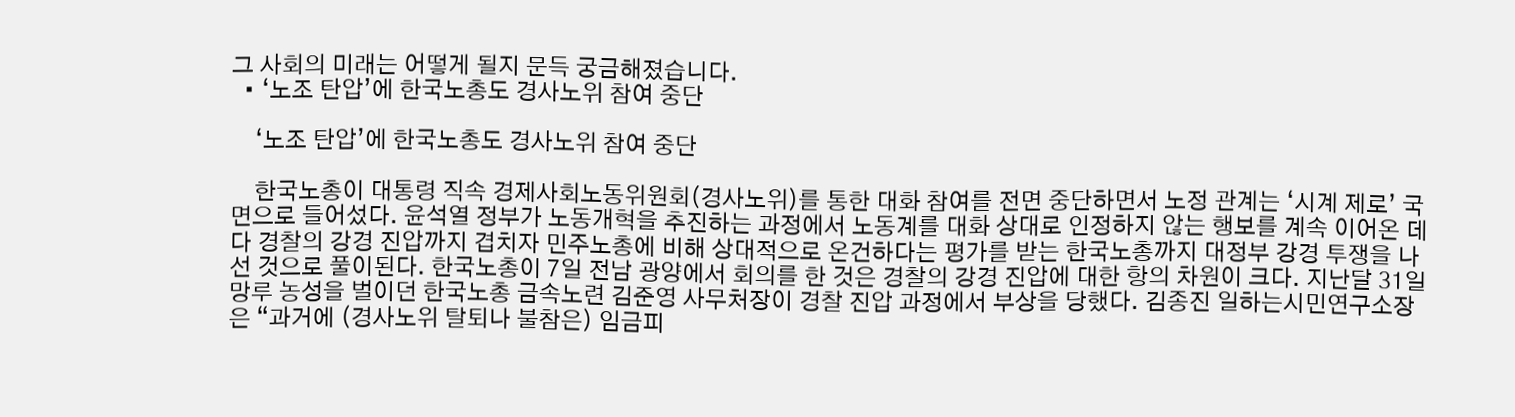그 사회의 미래는 어떻게 될지 문득 궁금해졌습니다.
  • ‘노조 탄압’에 한국노총도 경사노위 참여 중단

    ‘노조 탄압’에 한국노총도 경사노위 참여 중단

    한국노총이 대통령 직속 경제사회노동위원회(경사노위)를 통한 대화 참여를 전면 중단하면서 노정 관계는 ‘시계 제로’ 국면으로 들어섰다. 윤석열 정부가 노동개혁을 추진하는 과정에서 노동계를 대화 상대로 인정하지 않는 행보를 계속 이어온 데다 경찰의 강경 진압까지 겹치자 민주노총에 비해 상대적으로 온건하다는 평가를 받는 한국노총까지 대정부 강경 투쟁을 나선 것으로 풀이된다. 한국노총이 7일 전남 광양에서 회의를 한 것은 경찰의 강경 진압에 대한 항의 차원이 크다. 지난달 31일 망루 농성을 벌이던 한국노총 금속노련 김준영 사무처장이 경찰 진압 과정에서 부상을 당했다. 김종진 일하는시민연구소장은 “과거에 (경사노위 탈퇴나 불참은) 임금피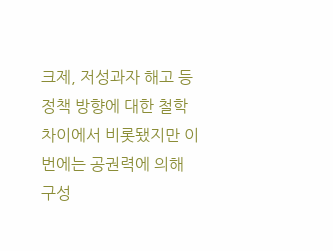크제, 저성과자 해고 등 정책 방향에 대한 철학 차이에서 비롯됐지만 이번에는 공권력에 의해 구성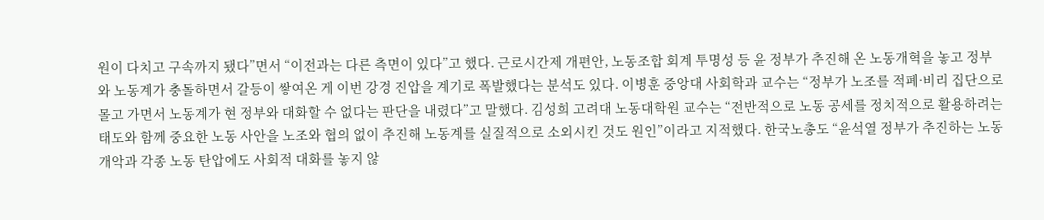원이 다치고 구속까지 됐다”면서 “이전과는 다른 측면이 있다”고 했다. 근로시간제 개편안, 노동조합 회계 투명성 등 윤 정부가 추진해 온 노동개혁을 놓고 정부와 노동계가 충돌하면서 갈등이 쌓여온 게 이번 강경 진압을 계기로 폭발했다는 분석도 있다. 이병훈 중앙대 사회학과 교수는 “정부가 노조를 적폐·비리 집단으로 몰고 가면서 노동계가 현 정부와 대화할 수 없다는 판단을 내렸다”고 말했다. 김성희 고려대 노동대학원 교수는 “전반적으로 노동 공세를 정치적으로 활용하려는 태도와 함께 중요한 노동 사안을 노조와 협의 없이 추진해 노동계를 실질적으로 소외시킨 것도 원인”이라고 지적했다. 한국노총도 “윤석열 정부가 추진하는 노동 개악과 각종 노동 탄압에도 사회적 대화를 놓지 않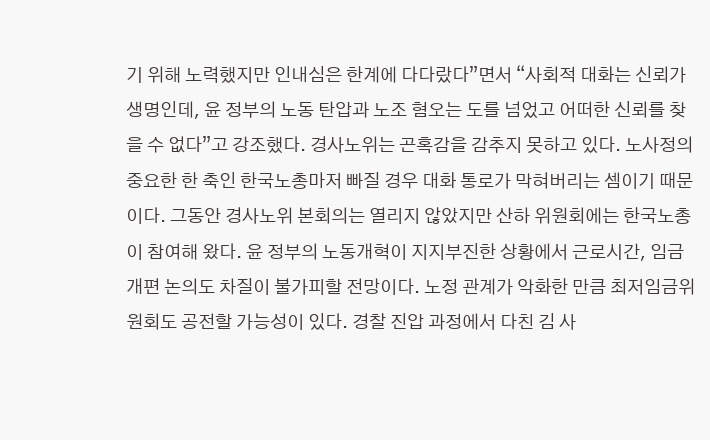기 위해 노력했지만 인내심은 한계에 다다랐다”면서 “사회적 대화는 신뢰가 생명인데, 윤 정부의 노동 탄압과 노조 혐오는 도를 넘었고 어떠한 신뢰를 찾을 수 없다”고 강조했다. 경사노위는 곤혹감을 감추지 못하고 있다. 노사정의 중요한 한 축인 한국노총마저 빠질 경우 대화 통로가 막혀버리는 셈이기 때문이다. 그동안 경사노위 본회의는 열리지 않았지만 산하 위원회에는 한국노총이 참여해 왔다. 윤 정부의 노동개혁이 지지부진한 상황에서 근로시간, 임금 개편 논의도 차질이 불가피할 전망이다. 노정 관계가 악화한 만큼 최저임금위원회도 공전할 가능성이 있다. 경찰 진압 과정에서 다친 김 사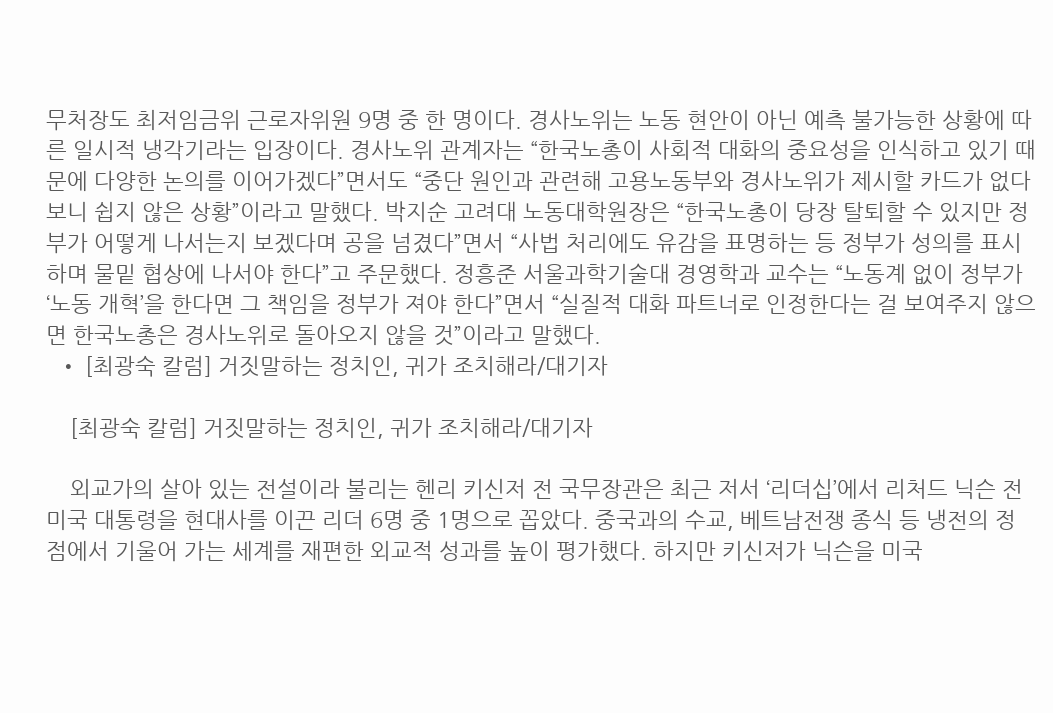무처장도 최저임금위 근로자위원 9명 중 한 명이다. 경사노위는 노동 현안이 아닌 예측 불가능한 상황에 따른 일시적 냉각기라는 입장이다. 경사노위 관계자는 “한국노총이 사회적 대화의 중요성을 인식하고 있기 때문에 다양한 논의를 이어가겠다”면서도 “중단 원인과 관련해 고용노동부와 경사노위가 제시할 카드가 없다 보니 쉽지 않은 상황”이라고 말했다. 박지순 고려대 노동대학원장은 “한국노총이 당장 탈퇴할 수 있지만 정부가 어떻게 나서는지 보겠다며 공을 넘겼다”면서 “사법 처리에도 유감을 표명하는 등 정부가 성의를 표시하며 물밑 협상에 나서야 한다”고 주문했다. 정흥준 서울과학기술대 경영학과 교수는 “노동계 없이 정부가 ‘노동 개혁’을 한다면 그 책임을 정부가 져야 한다”면서 “실질적 대화 파트너로 인정한다는 걸 보여주지 않으면 한국노총은 경사노위로 돌아오지 않을 것”이라고 말했다.
  • [최광숙 칼럼] 거짓말하는 정치인, 귀가 조치해라/대기자

    [최광숙 칼럼] 거짓말하는 정치인, 귀가 조치해라/대기자

    외교가의 살아 있는 전설이라 불리는 헨리 키신저 전 국무장관은 최근 저서 ‘리더십’에서 리처드 닉슨 전 미국 대통령을 현대사를 이끈 리더 6명 중 1명으로 꼽았다. 중국과의 수교, 베트남전쟁 종식 등 냉전의 정점에서 기울어 가는 세계를 재편한 외교적 성과를 높이 평가했다. 하지만 키신저가 닉슨을 미국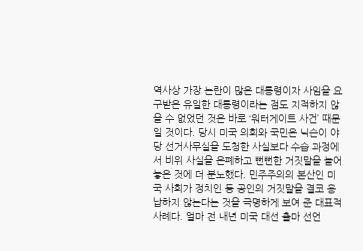역사상 가장 논란이 많은 대통령이자 사임을 요구받은 유일한 대통령이라는 점도 지적하지 않을 수 없었던 것은 바로 ‘워터게이트 사건’ 때문일 것이다. 당시 미국 의회와 국민은 닉슨이 야당 선거사무실을 도청한 사실보다 수습 과정에서 비위 사실을 은폐하고 뻔뻔한 거짓말을 늘어놓은 것에 더 분노했다. 민주주의의 본산인 미국 사회가 정치인 등 공인의 거짓말을 결코 용납하지 않는다는 것을 극명하게 보여 준 대표적 사례다. 얼마 전 내년 미국 대선 출마 선언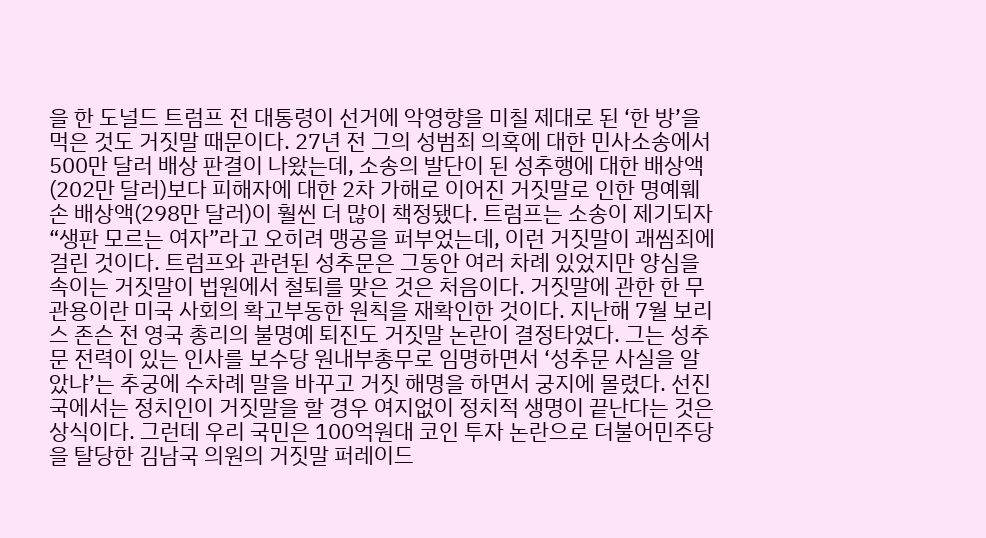을 한 도널드 트럼프 전 대통령이 선거에 악영향을 미칠 제대로 된 ‘한 방’을 먹은 것도 거짓말 때문이다. 27년 전 그의 성범죄 의혹에 대한 민사소송에서 500만 달러 배상 판결이 나왔는데, 소송의 발단이 된 성추행에 대한 배상액(202만 달러)보다 피해자에 대한 2차 가해로 이어진 거짓말로 인한 명예훼손 배상액(298만 달러)이 훨씬 더 많이 책정됐다. 트럼프는 소송이 제기되자 “생판 모르는 여자”라고 오히려 맹공을 퍼부었는데, 이런 거짓말이 괘씸죄에 걸린 것이다. 트럼프와 관련된 성추문은 그동안 여러 차례 있었지만 양심을 속이는 거짓말이 법원에서 철퇴를 맞은 것은 처음이다. 거짓말에 관한 한 무관용이란 미국 사회의 확고부동한 원칙을 재확인한 것이다. 지난해 7월 보리스 존슨 전 영국 총리의 불명예 퇴진도 거짓말 논란이 결정타였다. 그는 성추문 전력이 있는 인사를 보수당 원내부총무로 임명하면서 ‘성추문 사실을 알았냐’는 추궁에 수차례 말을 바꾸고 거짓 해명을 하면서 궁지에 몰렸다. 선진국에서는 정치인이 거짓말을 할 경우 여지없이 정치적 생명이 끝난다는 것은 상식이다. 그런데 우리 국민은 100억원대 코인 투자 논란으로 더불어민주당을 탈당한 김남국 의원의 거짓말 퍼레이드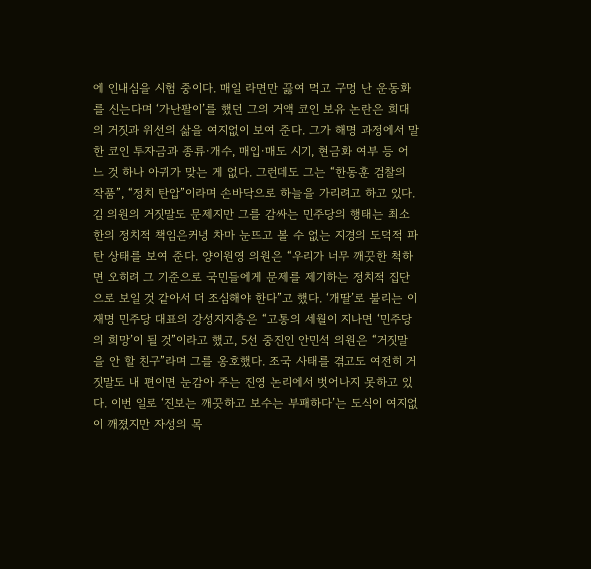에 인내심을 시험 중이다. 매일 라면만 끓여 먹고 구멍 난 운동화를 신는다며 ‘가난팔이’를 했던 그의 거액 코인 보유 논란은 희대의 거짓과 위선의 삶을 여지없이 보여 준다. 그가 해명 과정에서 말한 코인 투자금과 종류·개수, 매입·매도 시기, 현금화 여부 등 어느 것 하나 아귀가 맞는 게 없다. 그런데도 그는 “한동훈 검찰의 작품”, “정치 탄압”이라며 손바닥으로 하늘을 가리려고 하고 있다. 김 의원의 거짓말도 문제지만 그를 감싸는 민주당의 행태는 최소한의 정치적 책임은커녕 차마 눈뜨고 볼 수 없는 지경의 도덕적 파탄 상태를 보여 준다. 양이원영 의원은 “우리가 너무 깨끗한 척하면 오히려 그 기준으로 국민들에게 문제를 제기하는 정치적 집단으로 보일 것 같아서 더 조심해야 한다”고 했다. ‘개딸’로 불리는 이재명 민주당 대표의 강성지지층은 “고통의 세월이 지나면 ‘민주당의 희망’이 될 것”이라고 했고, 5선 중진인 안민석 의원은 “거짓말을 안 할 친구”라며 그를 옹호했다. 조국 사태를 겪고도 여전히 거짓말도 내 편이면 눈감아 주는 진영 논리에서 벗어나지 못하고 있다. 이번 일로 ‘진보는 깨끗하고 보수는 부패하다’는 도식이 여지없이 깨졌지만 자성의 목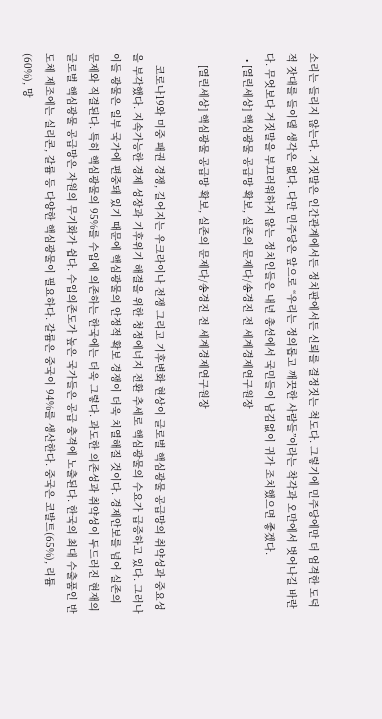소리는 들리지 않는다. 거짓말은 인간관계에서든 정치판에서든 신뢰를 결정짓는 척도다. 그렇기에 민주당에만 더 엄격한 도덕적 잣대를 들이댈 생각은 없다. 다만 민주당은 앞으로 “우리는 정의롭고 깨끗한 사람들”이라는 착각과 오만에서 벗어나길 바란다. 무엇보다 거짓말을 부끄러워하지 않는 정치인들은 내년 총선에서 국민들이 남김없이 귀가 조치했으면 좋겠다.
  • [열린세상] 핵심광물 공급망 확보, 실존의 문제다/송경진 전 세계경제연구원장

    [열린세상] 핵심광물 공급망 확보, 실존의 문제다/송경진 전 세계경제연구원장

    코로나19와 미중 패권 경쟁, 길어지는 우크라이나 전쟁 그리고 기후변화 현상이 글로벌 핵심광물 공급망의 취약성과 중요성을 부각했다. 지속가능한 경제 성장과 기후위기 해결을 위한 청정에너지 전환 추세로 핵심광물의 수요가 급증하고 있다. 그러나 이들 광물은 일부 국가에 편중돼 있기 때문에 핵심광물의 안정적 확보 경쟁이 더욱 치열해질 것이다. 경제안보를 넘어 실존의 문제와 직결된다. 특히 핵심광물의 95%를 수입에 의존하는 한국에는 더욱 그렇다. 과도한 의존성과 취약성이 두드러진 현재의 글로벌 핵심광물 공급망은 자원의 무기화가 쉽다. 수입의존도가 높은 국가들은 공급 충격에 노출된다. 한국의 최대 수출품인 반도체 제조에는 실리콘, 갈륨 등 다양한 핵심광물이 필요하다. 갈륨은 중국이 94%를 생산한다. 중국은 코발트(65%), 리튬(60%), 망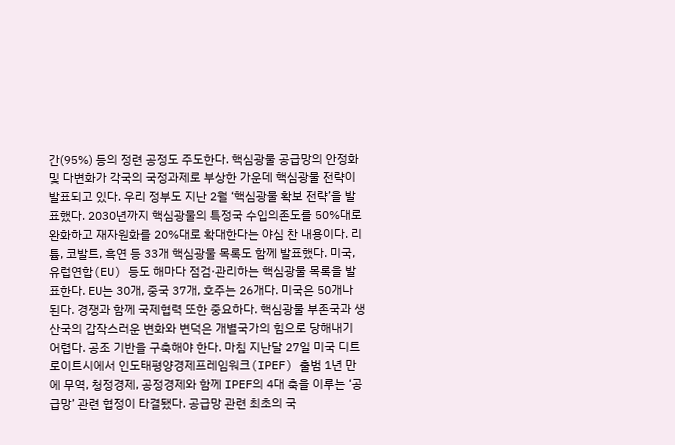간(95%) 등의 정련 공정도 주도한다. 핵심광물 공급망의 안정화 및 다변화가 각국의 국정과제로 부상한 가운데 핵심광물 전략이 발표되고 있다. 우리 정부도 지난 2월 ‘핵심광물 확보 전략’을 발표했다. 2030년까지 핵심광물의 특정국 수입의존도를 50%대로 완화하고 재자원화를 20%대로 확대한다는 야심 찬 내용이다. 리튬, 코발트, 흑연 등 33개 핵심광물 목록도 함께 발표했다. 미국, 유럽연합(EU) 등도 해마다 점검·관리하는 핵심광물 목록을 발표한다. EU는 30개, 중국 37개, 호주는 26개다. 미국은 50개나 된다. 경쟁과 함께 국제협력 또한 중요하다. 핵심광물 부존국과 생산국의 갑작스러운 변화와 변덕은 개별국가의 힘으로 당해내기 어렵다. 공조 기반을 구축해야 한다. 마침 지난달 27일 미국 디트로이트시에서 인도태평양경제프레임워크(IPEF) 출범 1년 만에 무역, 청정경제, 공정경제와 함께 IPEF의 4대 축을 이루는 ‘공급망’ 관련 협정이 타결됐다. 공급망 관련 최초의 국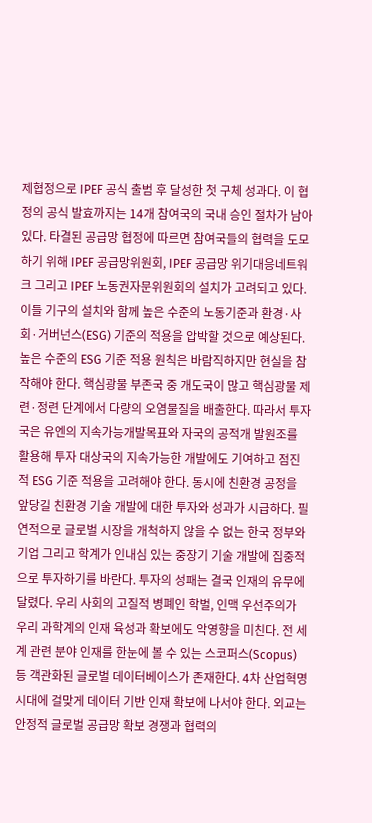제협정으로 IPEF 공식 출범 후 달성한 첫 구체 성과다. 이 협정의 공식 발효까지는 14개 참여국의 국내 승인 절차가 남아 있다. 타결된 공급망 협정에 따르면 참여국들의 협력을 도모하기 위해 IPEF 공급망위원회, IPEF 공급망 위기대응네트워크 그리고 IPEF 노동권자문위원회의 설치가 고려되고 있다. 이들 기구의 설치와 함께 높은 수준의 노동기준과 환경·사회·거버넌스(ESG) 기준의 적용을 압박할 것으로 예상된다. 높은 수준의 ESG 기준 적용 원칙은 바람직하지만 현실을 참작해야 한다. 핵심광물 부존국 중 개도국이 많고 핵심광물 제련·정련 단계에서 다량의 오염물질을 배출한다. 따라서 투자국은 유엔의 지속가능개발목표와 자국의 공적개 발원조를 활용해 투자 대상국의 지속가능한 개발에도 기여하고 점진적 ESG 기준 적용을 고려해야 한다. 동시에 친환경 공정을 앞당길 친환경 기술 개발에 대한 투자와 성과가 시급하다. 필연적으로 글로벌 시장을 개척하지 않을 수 없는 한국 정부와 기업 그리고 학계가 인내심 있는 중장기 기술 개발에 집중적으로 투자하기를 바란다. 투자의 성패는 결국 인재의 유무에 달렸다. 우리 사회의 고질적 병폐인 학벌, 인맥 우선주의가 우리 과학계의 인재 육성과 확보에도 악영향을 미친다. 전 세계 관련 분야 인재를 한눈에 볼 수 있는 스코퍼스(Scopus) 등 객관화된 글로벌 데이터베이스가 존재한다. 4차 산업혁명 시대에 걸맞게 데이터 기반 인재 확보에 나서야 한다. 외교는 안정적 글로벌 공급망 확보 경쟁과 협력의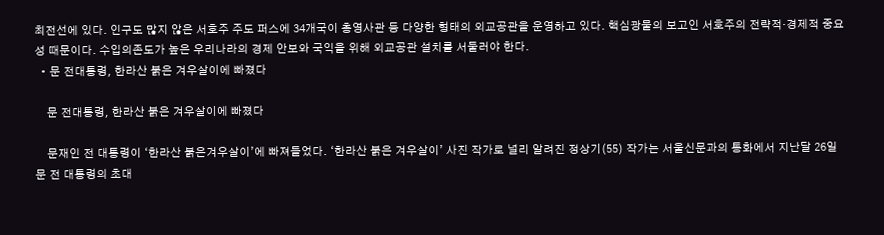최전선에 있다. 인구도 많지 않은 서호주 주도 퍼스에 34개국이 총영사관 등 다양한 형태의 외교공관을 운영하고 있다. 핵심광물의 보고인 서호주의 전략적·경제적 중요성 때문이다. 수입의존도가 높은 우리나라의 경제 안보와 국익을 위해 외교공관 설치를 서둘러야 한다.
  • 문 전대통령, 한라산 붉은 겨우살이에 빠졌다

    문 전대통령, 한라산 붉은 겨우살이에 빠졌다

    문재인 전 대통령이 ‘한라산 붉은겨우살이’에 빠져들었다. ‘한라산 붉은 겨우살이’ 사진 작가로 널리 알려진 정상기(55) 작가는 서울신문과의 통화에서 지난달 26일 문 전 대통령의 초대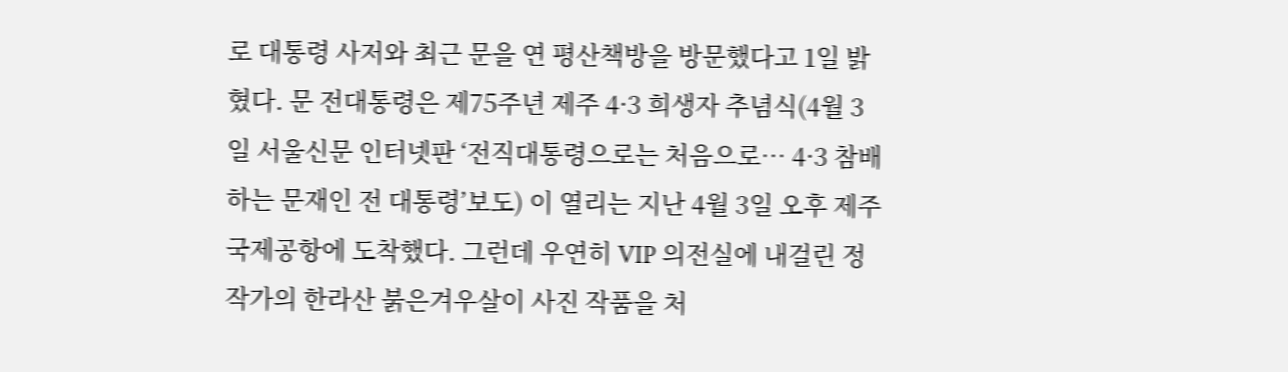로 대통령 사저와 최근 문을 연 평산책방을 방문했다고 1일 밝혔다. 문 전대통령은 제75주년 제주 4·3 희생자 추념식(4월 3일 서울신문 인터넷판 ‘전직대통령으로는 처음으로… 4·3 참배하는 문재인 전 대통령’보도) 이 열리는 지난 4월 3일 오후 제주국제공항에 도착했다. 그런데 우연히 VIP 의전실에 내걸린 정 작가의 한라산 붉은겨우살이 사진 작품을 처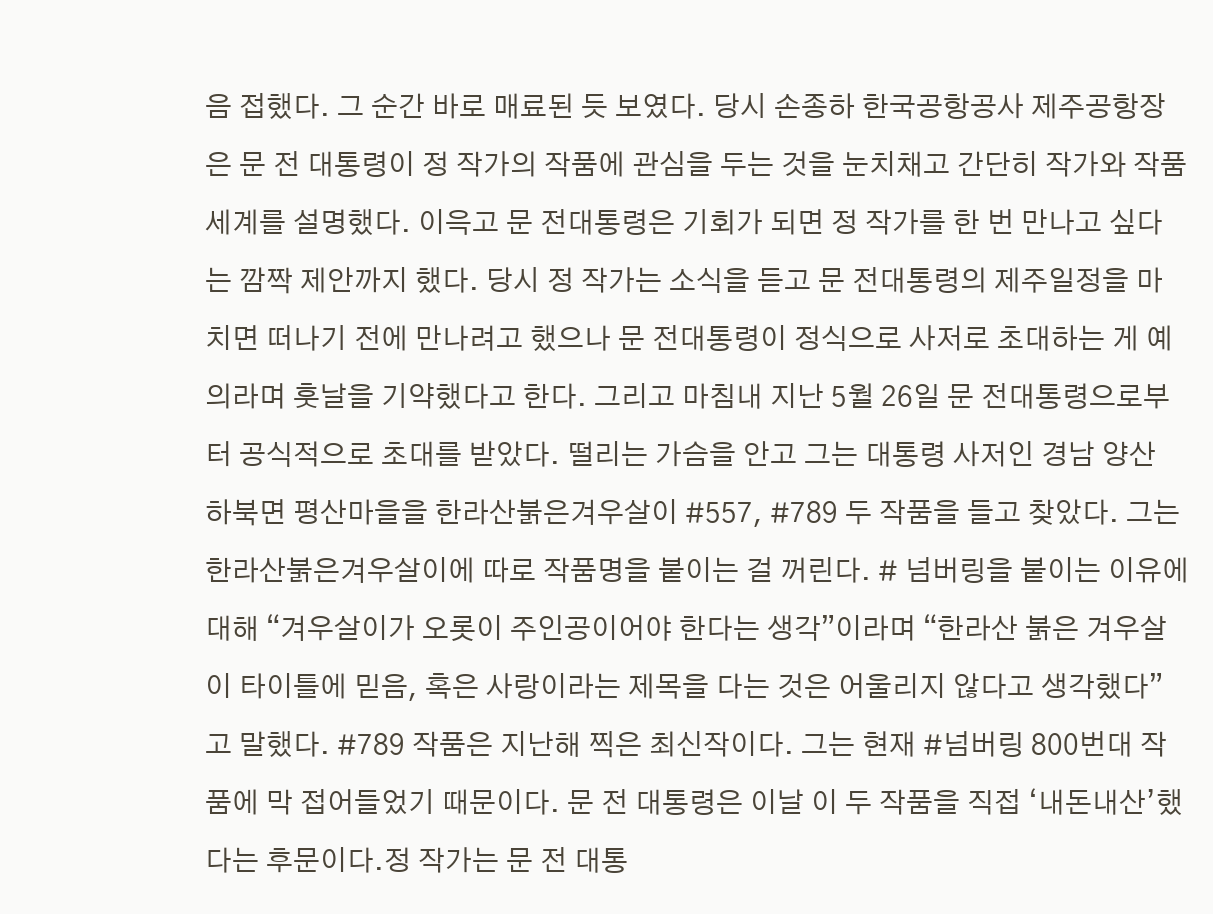음 접했다. 그 순간 바로 매료된 듯 보였다. 당시 손종하 한국공항공사 제주공항장은 문 전 대통령이 정 작가의 작품에 관심을 두는 것을 눈치채고 간단히 작가와 작품세계를 설명했다. 이윽고 문 전대통령은 기회가 되면 정 작가를 한 번 만나고 싶다는 깜짝 제안까지 했다. 당시 정 작가는 소식을 듣고 문 전대통령의 제주일정을 마치면 떠나기 전에 만나려고 했으나 문 전대통령이 정식으로 사저로 초대하는 게 예의라며 훗날을 기약했다고 한다. 그리고 마침내 지난 5월 26일 문 전대통령으로부터 공식적으로 초대를 받았다. 떨리는 가슴을 안고 그는 대통령 사저인 경남 양산 하북면 평산마을을 한라산붉은겨우살이 #557, #789 두 작품을 들고 찾았다. 그는 한라산붉은겨우살이에 따로 작품명을 붙이는 걸 꺼린다. # 넘버링을 붙이는 이유에 대해 “겨우살이가 오롯이 주인공이어야 한다는 생각”이라며 “한라산 붉은 겨우살이 타이틀에 믿음, 혹은 사랑이라는 제목을 다는 것은 어울리지 않다고 생각했다”고 말했다. #789 작품은 지난해 찍은 최신작이다. 그는 현재 #넘버링 800번대 작품에 막 접어들었기 때문이다. 문 전 대통령은 이날 이 두 작품을 직접 ‘내돈내산’했다는 후문이다.정 작가는 문 전 대통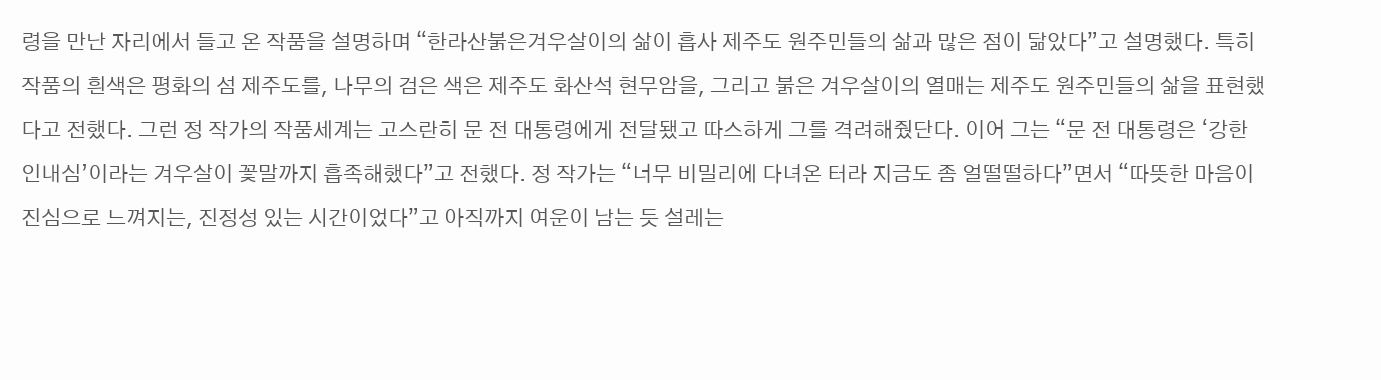령을 만난 자리에서 들고 온 작품을 설명하며 “한라산붉은겨우살이의 삶이 흡사 제주도 원주민들의 삶과 많은 점이 닮았다”고 설명했다. 특히 작품의 흰색은 평화의 섬 제주도를, 나무의 검은 색은 제주도 화산석 현무암을, 그리고 붉은 겨우살이의 열매는 제주도 원주민들의 삶을 표현했다고 전했다. 그런 정 작가의 작품세계는 고스란히 문 전 대통령에게 전달됐고 따스하게 그를 격려해줬단다. 이어 그는 “문 전 대통령은 ‘강한 인내심’이라는 겨우살이 꽃말까지 흡족해했다”고 전했다. 정 작가는 “너무 비밀리에 다녀온 터라 지금도 좀 얼떨떨하다”면서 “따뜻한 마음이 진심으로 느껴지는, 진정성 있는 시간이었다”고 아직까지 여운이 남는 듯 설레는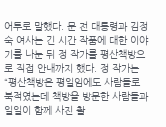어투로 말했다. 문 전 대통령과 김정숙 여사는 긴 시간 작품에 대한 이야기를 나눈 뒤 정 작가를 평산책방으로 직접 안내까지 했다. 정 작가는 “평산책방은 평일임에도 사람들로 북적였는데 책방을 방문한 사람들과 일일이 함께 사진 촬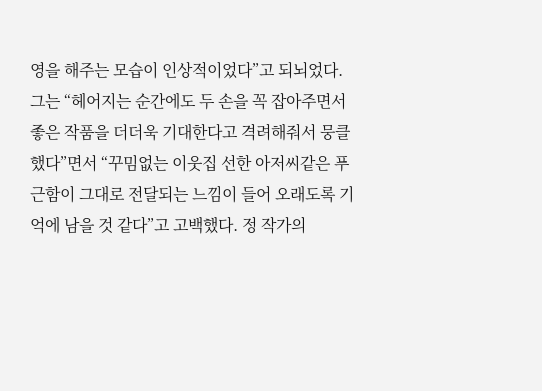영을 해주는 모습이 인상적이었다”고 되뇌었다. 그는 “헤어지는 순간에도 두 손을 꼭 잡아주면서 좋은 작품을 더더욱 기대한다고 격려해줘서 뭉클했다”면서 “꾸밈없는 이웃집 선한 아저씨같은 푸근함이 그대로 전달되는 느낌이 들어 오래도록 기억에 남을 것 같다”고 고백했다. 정 작가의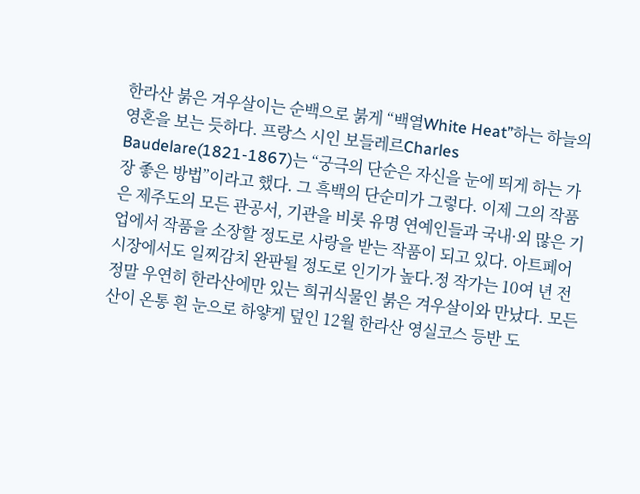한라산 붉은 겨우살이는 순백으로 붉게 “백열White Heat”하는 하늘의 영혼을 보는 듯하다. 프랑스 시인 보들레르Charles Baudelare(1821-1867)는 “궁극의 단순은 자신을 눈에 띄게 하는 가장 좋은 방법”이라고 했다. 그 흑백의 단순미가 그렇다. 이제 그의 작품은 제주도의 모든 관공서, 기관을 비롯 유명 연예인들과 국내·외 많은 기업에서 작품을 소장할 정도로 사랑을 받는 작품이 되고 있다. 아트페어시장에서도 일찌감치 완판될 정도로 인기가 높다.정 작가는 10여 년 전 정말 우연히 한라산에만 있는 희귀식물인 붉은 겨우살이와 만났다. 모든 산이 온통 흰 눈으로 하얗게 덮인 12월 한라산 영실코스 등반 도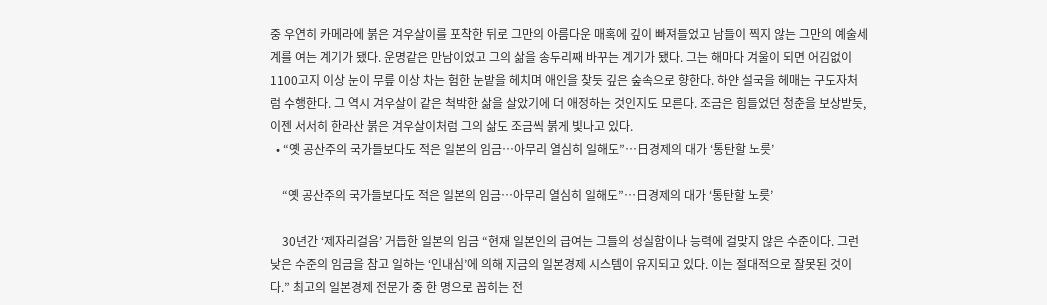중 우연히 카메라에 붉은 겨우살이를 포착한 뒤로 그만의 아름다운 매혹에 깊이 빠져들었고 남들이 찍지 않는 그만의 예술세계를 여는 계기가 됐다. 운명같은 만남이었고 그의 삶을 송두리째 바꾸는 계기가 됐다. 그는 해마다 겨울이 되면 어김없이 1100고지 이상 눈이 무릎 이상 차는 험한 눈밭을 헤치며 애인을 찾듯 깊은 숲속으로 향한다. 하얀 설국을 헤매는 구도자처럼 수행한다. 그 역시 겨우살이 같은 척박한 삶을 살았기에 더 애정하는 것인지도 모른다. 조금은 힘들었던 청춘을 보상받듯, 이젠 서서히 한라산 붉은 겨우살이처럼 그의 삶도 조금씩 붉게 빛나고 있다.
  • “옛 공산주의 국가들보다도 적은 일본의 임금…아무리 열심히 일해도”…日경제의 대가 ‘통탄할 노릇’

    “옛 공산주의 국가들보다도 적은 일본의 임금…아무리 열심히 일해도”…日경제의 대가 ‘통탄할 노릇’

    30년간 ‘제자리걸음’ 거듭한 일본의 임금 “현재 일본인의 급여는 그들의 성실함이나 능력에 걸맞지 않은 수준이다. 그런 낮은 수준의 임금을 참고 일하는 ‘인내심’에 의해 지금의 일본경제 시스템이 유지되고 있다. 이는 절대적으로 잘못된 것이다.” 최고의 일본경제 전문가 중 한 명으로 꼽히는 전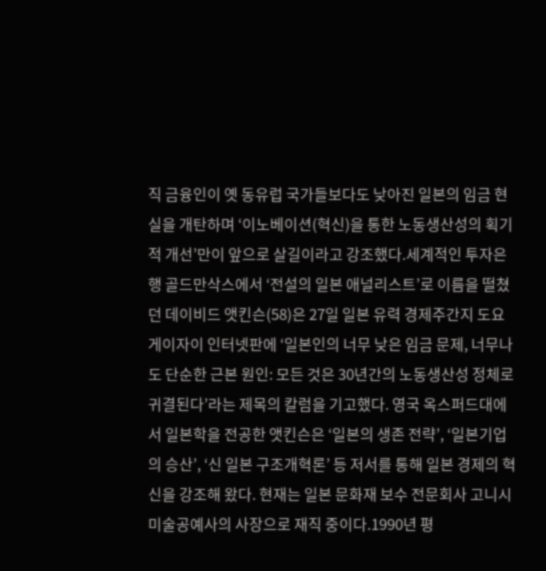직 금융인이 옛 동유럽 국가들보다도 낮아진 일본의 임금 현실을 개탄하며 ‘이노베이션(혁신)을 통한 노동생산성의 획기적 개선’만이 앞으로 살길이라고 강조했다.세계적인 투자은행 골드만삭스에서 ‘전설의 일본 애널리스트’로 이름을 떨쳤던 데이비드 앳킨슨(58)은 27일 일본 유력 경제주간지 도요게이자이 인터넷판에 ‘일본인의 너무 낮은 임금 문제, 너무나도 단순한 근본 원인: 모든 것은 30년간의 노동생산성 정체로 귀결된다’라는 제목의 칼럼을 기고했다. 영국 옥스퍼드대에서 일본학을 전공한 앳킨슨은 ‘일본의 생존 전략’, ‘일본기업의 승산’, ‘신 일본 구조개혁론’ 등 저서를 통해 일본 경제의 혁신을 강조해 왔다. 현재는 일본 문화재 보수 전문회사 고니시 미술공예사의 사장으로 재직 중이다.1990년 평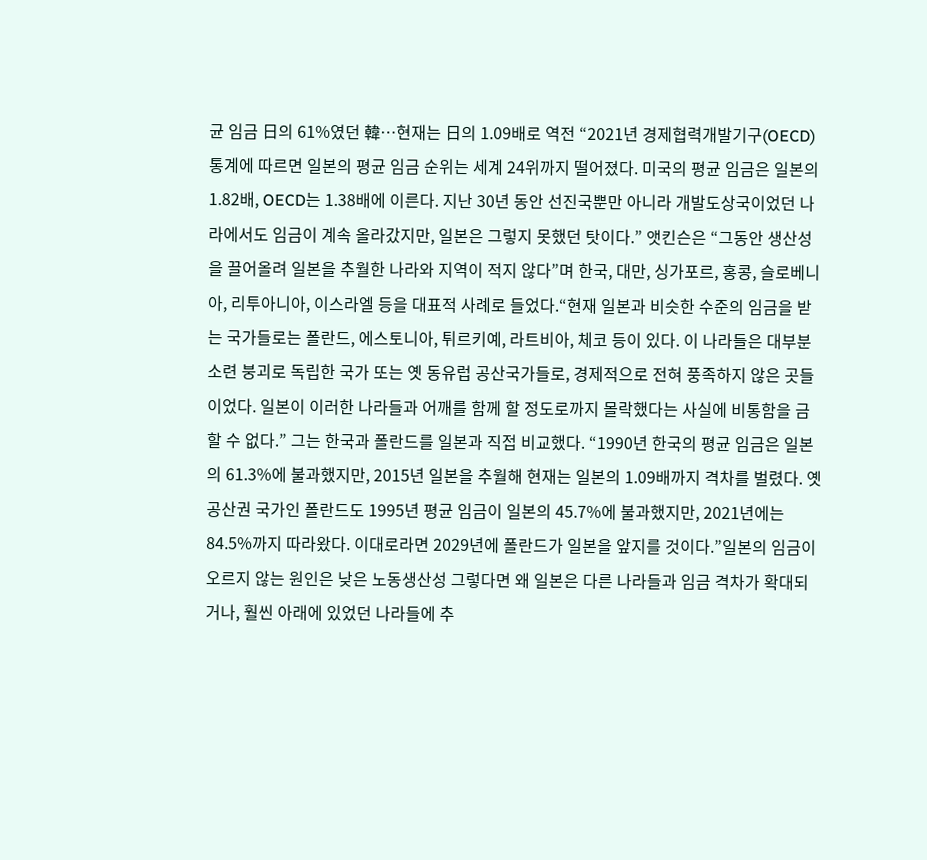균 임금 日의 61%였던 韓…현재는 日의 1.09배로 역전 “2021년 경제협력개발기구(OECD) 통계에 따르면 일본의 평균 임금 순위는 세계 24위까지 떨어졌다. 미국의 평균 임금은 일본의 1.82배, OECD는 1.38배에 이른다. 지난 30년 동안 선진국뿐만 아니라 개발도상국이었던 나라에서도 임금이 계속 올라갔지만, 일본은 그렇지 못했던 탓이다.” 앳킨슨은 “그동안 생산성을 끌어올려 일본을 추월한 나라와 지역이 적지 않다”며 한국, 대만, 싱가포르, 홍콩, 슬로베니아, 리투아니아, 이스라엘 등을 대표적 사례로 들었다.“현재 일본과 비슷한 수준의 임금을 받는 국가들로는 폴란드, 에스토니아, 튀르키예, 라트비아, 체코 등이 있다. 이 나라들은 대부분 소련 붕괴로 독립한 국가 또는 옛 동유럽 공산국가들로, 경제적으로 전혀 풍족하지 않은 곳들이었다. 일본이 이러한 나라들과 어깨를 함께 할 정도로까지 몰락했다는 사실에 비통함을 금할 수 없다.” 그는 한국과 폴란드를 일본과 직접 비교했다. “1990년 한국의 평균 임금은 일본의 61.3%에 불과했지만, 2015년 일본을 추월해 현재는 일본의 1.09배까지 격차를 벌렸다. 옛 공산권 국가인 폴란드도 1995년 평균 임금이 일본의 45.7%에 불과했지만, 2021년에는 84.5%까지 따라왔다. 이대로라면 2029년에 폴란드가 일본을 앞지를 것이다.”일본의 임금이 오르지 않는 원인은 낮은 노동생산성 그렇다면 왜 일본은 다른 나라들과 임금 격차가 확대되거나, 훨씬 아래에 있었던 나라들에 추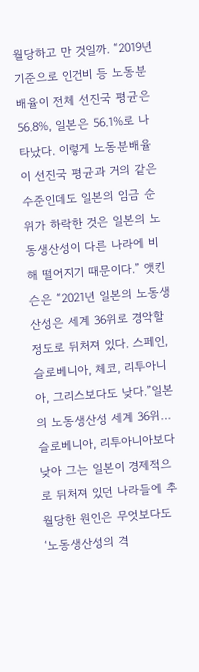월당하고 만 것일까. “2019년 기준으로 인건비 등 노동분배율이 전체 선진국 평균은 56.8%, 일본은 56.1%로 나타났다. 이렇게 노동분배율이 선진국 평균과 거의 같은 수준인데도 일본의 임금 순위가 하락한 것은 일본의 노동생산성이 다른 나라에 비해 떨어지기 때문이다.” 앳킨슨은 “2021년 일본의 노동생산성은 세계 36위로 경악할 정도로 뒤처져 있다. 스페인, 슬로베니아, 체코, 리투아니아, 그리스보다도 낮다.”일본의 노동생산성 세계 36위…슬로베니아, 리투아니아보다 낮아 그는 일본이 경제적으로 뒤처져 있던 나라들에 추월당한 원인은 무엇보다도 ‘노동생산성의 격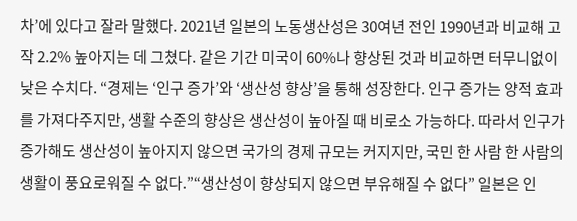차’에 있다고 잘라 말했다. 2021년 일본의 노동생산성은 30여년 전인 1990년과 비교해 고작 2.2% 높아지는 데 그쳤다. 같은 기간 미국이 60%나 향상된 것과 비교하면 터무니없이 낮은 수치다. “경제는 ‘인구 증가’와 ‘생산성 향상’을 통해 성장한다. 인구 증가는 양적 효과를 가져다주지만, 생활 수준의 향상은 생산성이 높아질 때 비로소 가능하다. 따라서 인구가 증가해도 생산성이 높아지지 않으면 국가의 경제 규모는 커지지만, 국민 한 사람 한 사람의 생활이 풍요로워질 수 없다.”“생산성이 향상되지 않으면 부유해질 수 없다” 일본은 인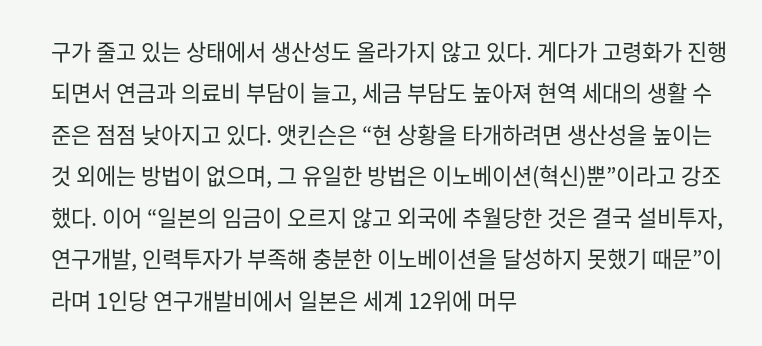구가 줄고 있는 상태에서 생산성도 올라가지 않고 있다. 게다가 고령화가 진행되면서 연금과 의료비 부담이 늘고, 세금 부담도 높아져 현역 세대의 생활 수준은 점점 낮아지고 있다. 앳킨슨은 “현 상황을 타개하려면 생산성을 높이는 것 외에는 방법이 없으며, 그 유일한 방법은 이노베이션(혁신)뿐”이라고 강조했다. 이어 “일본의 임금이 오르지 않고 외국에 추월당한 것은 결국 설비투자, 연구개발, 인력투자가 부족해 충분한 이노베이션을 달성하지 못했기 때문”이라며 1인당 연구개발비에서 일본은 세계 12위에 머무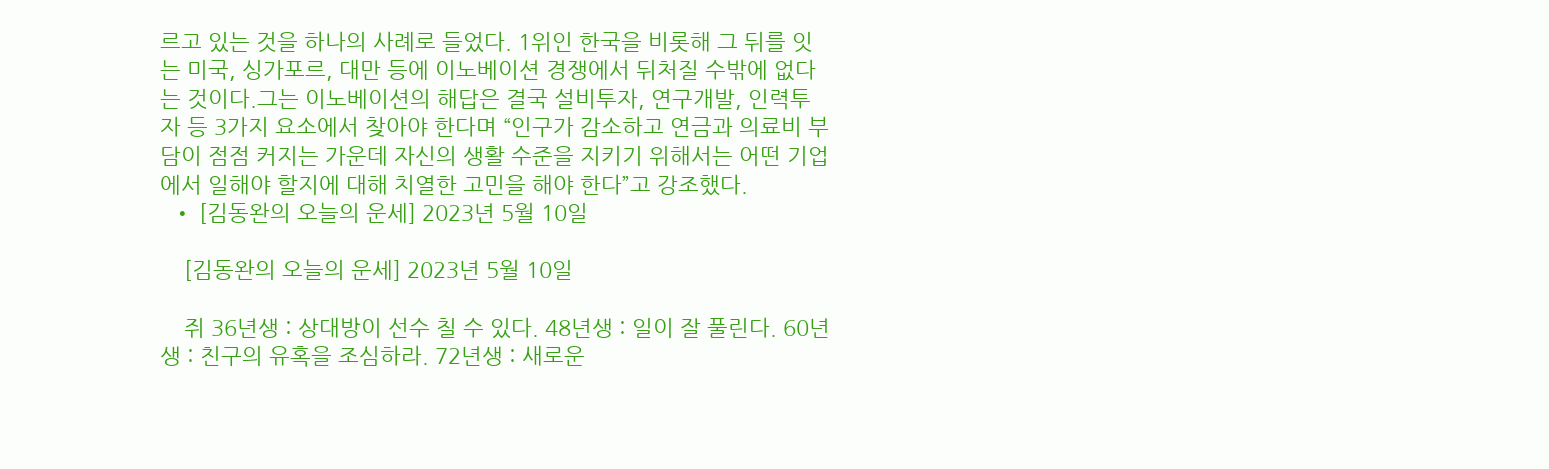르고 있는 것을 하나의 사례로 들었다. 1위인 한국을 비롯해 그 뒤를 잇는 미국, 싱가포르, 대만 등에 이노베이션 경쟁에서 뒤처질 수밖에 없다는 것이다.그는 이노베이션의 해답은 결국 설비투자, 연구개발, 인력투자 등 3가지 요소에서 찾아야 한다며 “인구가 감소하고 연금과 의료비 부담이 점점 커지는 가운데 자신의 생활 수준을 지키기 위해서는 어떤 기업에서 일해야 할지에 대해 치열한 고민을 해야 한다”고 강조했다.
  • [김동완의 오늘의 운세] 2023년 5월 10일

    [김동완의 오늘의 운세] 2023년 5월 10일

    쥐 36년생 : 상대방이 선수 칠 수 있다. 48년생 : 일이 잘 풀린다. 60년생 : 친구의 유혹을 조심하라. 72년생 : 새로운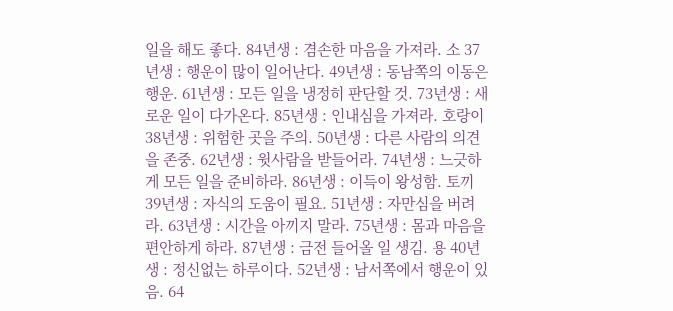일을 해도 좋다. 84년생 : 겸손한 마음을 가져라. 소 37년생 : 행운이 많이 일어난다. 49년생 : 동남쪽의 이동은 행운. 61년생 : 모든 일을 냉정히 판단할 것. 73년생 : 새로운 일이 다가온다. 85년생 : 인내심을 가져라. 호랑이 38년생 : 위험한 곳을 주의. 50년생 : 다른 사람의 의견을 존중. 62년생 : 윗사람을 받들어라. 74년생 : 느긋하게 모든 일을 준비하라. 86년생 : 이득이 왕성함. 토끼 39년생 : 자식의 도움이 필요. 51년생 : 자만심을 버려라. 63년생 : 시간을 아끼지 말라. 75년생 : 몸과 마음을 편안하게 하라. 87년생 : 금전 들어올 일 생김. 용 40년생 : 정신없는 하루이다. 52년생 : 남서쪽에서 행운이 있음. 64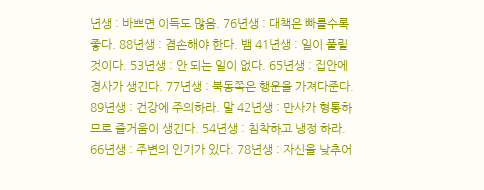년생 : 바쁘면 이득도 많음. 76년생 : 대책은 빠를수록 좋다. 88년생 : 겸손해야 한다. 뱀 41년생 : 일이 풀릴 것이다. 53년생 : 안 되는 일이 없다. 65년생 : 집안에 경사가 생긴다. 77년생 : 북동쪽은 행운을 가져다준다. 89년생 : 건강에 주의하라. 말 42년생 : 만사가 형통하므로 즐거움이 생긴다. 54년생 : 침착하고 냉정 하라. 66년생 : 주변의 인기가 있다. 78년생 : 자신을 낮추어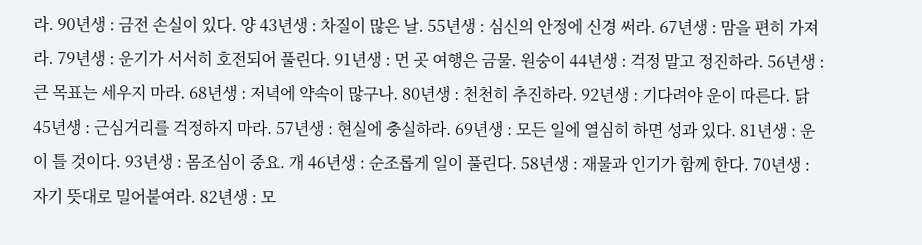라. 90년생 : 금전 손실이 있다. 양 43년생 : 차질이 많은 날. 55년생 : 심신의 안정에 신경 써라. 67년생 : 맘을 편히 가져라. 79년생 : 운기가 서서히 호전되어 풀린다. 91년생 : 먼 곳 여행은 금물. 원숭이 44년생 : 걱정 말고 정진하라. 56년생 : 큰 목표는 세우지 마라. 68년생 : 저녁에 약속이 많구나. 80년생 : 천천히 추진하라. 92년생 : 기다려야 운이 따른다. 닭 45년생 : 근심거리를 걱정하지 마라. 57년생 : 현실에 충실하라. 69년생 : 모든 일에 열심히 하면 성과 있다. 81년생 : 운이 틀 것이다. 93년생 : 몸조심이 중요. 개 46년생 : 순조롭게 일이 풀린다. 58년생 : 재물과 인기가 함께 한다. 70년생 : 자기 뜻대로 밀어붙여라. 82년생 : 모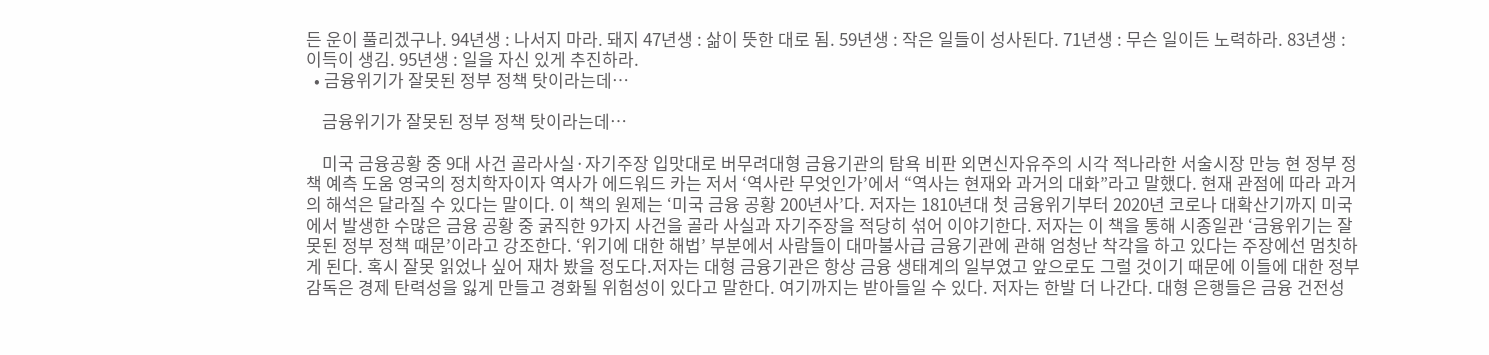든 운이 풀리겠구나. 94년생 : 나서지 마라. 돼지 47년생 : 삶이 뜻한 대로 됨. 59년생 : 작은 일들이 성사된다. 71년생 : 무슨 일이든 노력하라. 83년생 : 이득이 생김. 95년생 : 일을 자신 있게 추진하라.
  • 금융위기가 잘못된 정부 정책 탓이라는데…

    금융위기가 잘못된 정부 정책 탓이라는데…

    미국 금융공황 중 9대 사건 골라사실·자기주장 입맛대로 버무려대형 금융기관의 탐욕 비판 외면신자유주의 시각 적나라한 서술시장 만능 현 정부 정책 예측 도움 영국의 정치학자이자 역사가 에드워드 카는 저서 ‘역사란 무엇인가’에서 “역사는 현재와 과거의 대화”라고 말했다. 현재 관점에 따라 과거의 해석은 달라질 수 있다는 말이다. 이 책의 원제는 ‘미국 금융 공황 200년사’다. 저자는 1810년대 첫 금융위기부터 2020년 코로나 대확산기까지 미국에서 발생한 수많은 금융 공황 중 굵직한 9가지 사건을 골라 사실과 자기주장을 적당히 섞어 이야기한다. 저자는 이 책을 통해 시종일관 ‘금융위기는 잘못된 정부 정책 때문’이라고 강조한다. ‘위기에 대한 해법’ 부분에서 사람들이 대마불사급 금융기관에 관해 엄청난 착각을 하고 있다는 주장에선 멈칫하게 된다. 혹시 잘못 읽었나 싶어 재차 봤을 정도다.저자는 대형 금융기관은 항상 금융 생태계의 일부였고 앞으로도 그럴 것이기 때문에 이들에 대한 정부 감독은 경제 탄력성을 잃게 만들고 경화될 위험성이 있다고 말한다. 여기까지는 받아들일 수 있다. 저자는 한발 더 나간다. 대형 은행들은 금융 건전성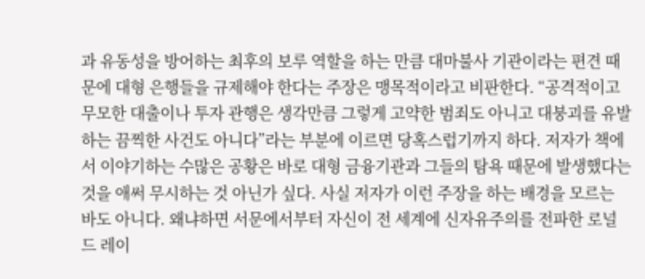과 유동성을 방어하는 최후의 보루 역할을 하는 만큼 대마불사 기관이라는 편견 때문에 대형 은행들을 규제해야 한다는 주장은 맹목적이라고 비판한다. “공격적이고 무모한 대출이나 투자 관행은 생각만큼 그렇게 고약한 범죄도 아니고 대붕괴를 유발하는 끔찍한 사건도 아니다”라는 부분에 이르면 당혹스럽기까지 하다. 저자가 책에서 이야기하는 수많은 공황은 바로 대형 금융기관과 그들의 탐욕 때문에 발생했다는 것을 애써 무시하는 것 아닌가 싶다. 사실 저자가 이런 주장을 하는 배경을 모르는 바도 아니다. 왜냐하면 서문에서부터 자신이 전 세계에 신자유주의를 전파한 로널드 레이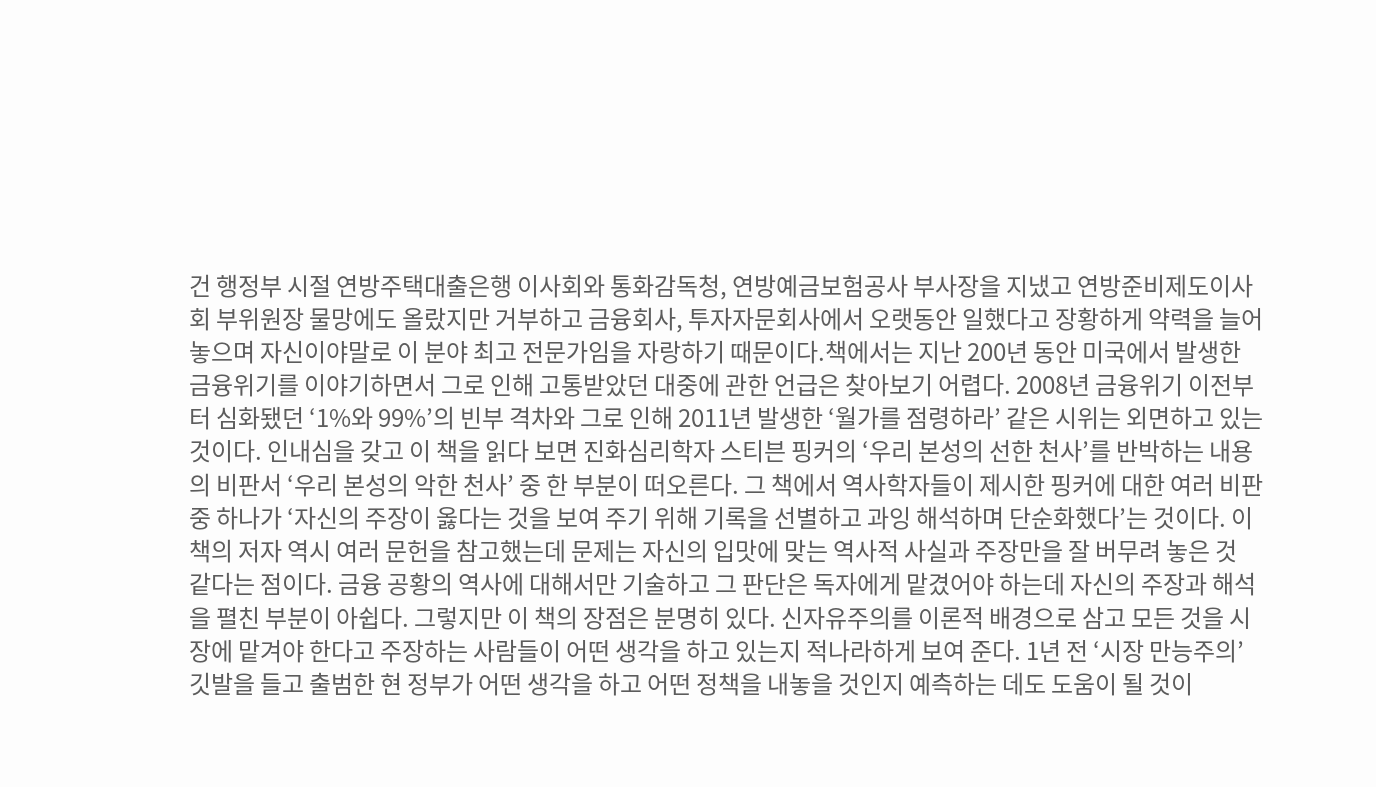건 행정부 시절 연방주택대출은행 이사회와 통화감독청, 연방예금보험공사 부사장을 지냈고 연방준비제도이사회 부위원장 물망에도 올랐지만 거부하고 금융회사, 투자자문회사에서 오랫동안 일했다고 장황하게 약력을 늘어놓으며 자신이야말로 이 분야 최고 전문가임을 자랑하기 때문이다.책에서는 지난 200년 동안 미국에서 발생한 금융위기를 이야기하면서 그로 인해 고통받았던 대중에 관한 언급은 찾아보기 어렵다. 2008년 금융위기 이전부터 심화됐던 ‘1%와 99%’의 빈부 격차와 그로 인해 2011년 발생한 ‘월가를 점령하라’ 같은 시위는 외면하고 있는 것이다. 인내심을 갖고 이 책을 읽다 보면 진화심리학자 스티븐 핑커의 ‘우리 본성의 선한 천사’를 반박하는 내용의 비판서 ‘우리 본성의 악한 천사’ 중 한 부분이 떠오른다. 그 책에서 역사학자들이 제시한 핑커에 대한 여러 비판 중 하나가 ‘자신의 주장이 옳다는 것을 보여 주기 위해 기록을 선별하고 과잉 해석하며 단순화했다’는 것이다. 이 책의 저자 역시 여러 문헌을 참고했는데 문제는 자신의 입맛에 맞는 역사적 사실과 주장만을 잘 버무려 놓은 것 같다는 점이다. 금융 공황의 역사에 대해서만 기술하고 그 판단은 독자에게 맡겼어야 하는데 자신의 주장과 해석을 펼친 부분이 아쉽다. 그렇지만 이 책의 장점은 분명히 있다. 신자유주의를 이론적 배경으로 삼고 모든 것을 시장에 맡겨야 한다고 주장하는 사람들이 어떤 생각을 하고 있는지 적나라하게 보여 준다. 1년 전 ‘시장 만능주의’ 깃발을 들고 출범한 현 정부가 어떤 생각을 하고 어떤 정책을 내놓을 것인지 예측하는 데도 도움이 될 것이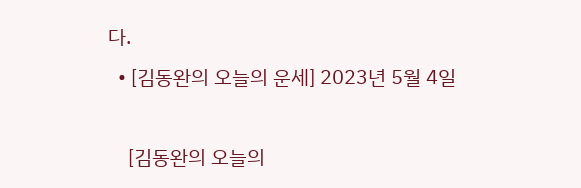다.
  • [김동완의 오늘의 운세] 2023년 5월 4일

    [김동완의 오늘의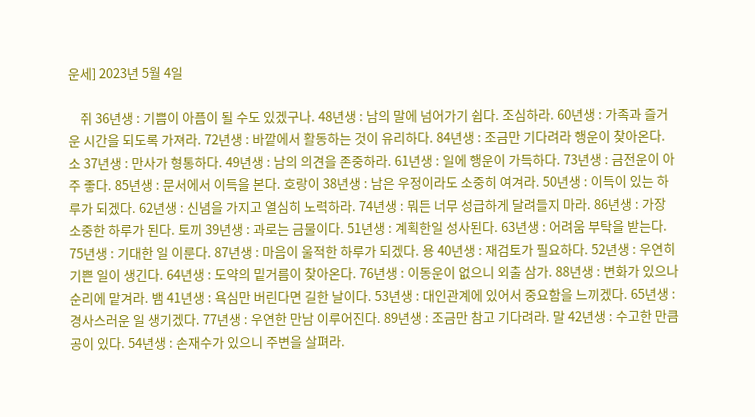운세] 2023년 5월 4일

    쥐 36년생 : 기쁨이 아픔이 될 수도 있겠구나. 48년생 : 남의 말에 넘어가기 쉽다. 조심하라. 60년생 : 가족과 즐거운 시간을 되도록 가져라. 72년생 : 바깥에서 활동하는 것이 유리하다. 84년생 : 조금만 기다려라 행운이 찾아온다. 소 37년생 : 만사가 형통하다. 49년생 : 남의 의견을 존중하라. 61년생 : 일에 행운이 가득하다. 73년생 : 금전운이 아주 좋다. 85년생 : 문서에서 이득을 본다. 호랑이 38년생 : 남은 우정이라도 소중히 여겨라. 50년생 : 이득이 있는 하루가 되겠다. 62년생 : 신념을 가지고 열심히 노력하라. 74년생 : 뭐든 너무 성급하게 달려들지 마라. 86년생 : 가장 소중한 하루가 된다. 토끼 39년생 : 과로는 금물이다. 51년생 : 계획한일 성사된다. 63년생 : 어려움 부탁을 받는다. 75년생 : 기대한 일 이룬다. 87년생 : 마음이 울적한 하루가 되겠다. 용 40년생 : 재검토가 필요하다. 52년생 : 우연히 기쁜 일이 생긴다. 64년생 : 도약의 밑거름이 찾아온다. 76년생 : 이동운이 없으니 외출 삼가. 88년생 : 변화가 있으나 순리에 맡겨라. 뱀 41년생 : 욕심만 버린다면 길한 날이다. 53년생 : 대인관계에 있어서 중요함을 느끼겠다. 65년생 : 경사스러운 일 생기겠다. 77년생 : 우연한 만남 이루어진다. 89년생 : 조금만 참고 기다려라. 말 42년생 : 수고한 만큼 공이 있다. 54년생 : 손재수가 있으니 주변을 살펴라.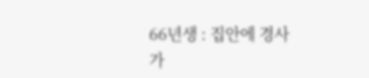66년생 : 집안에 경사가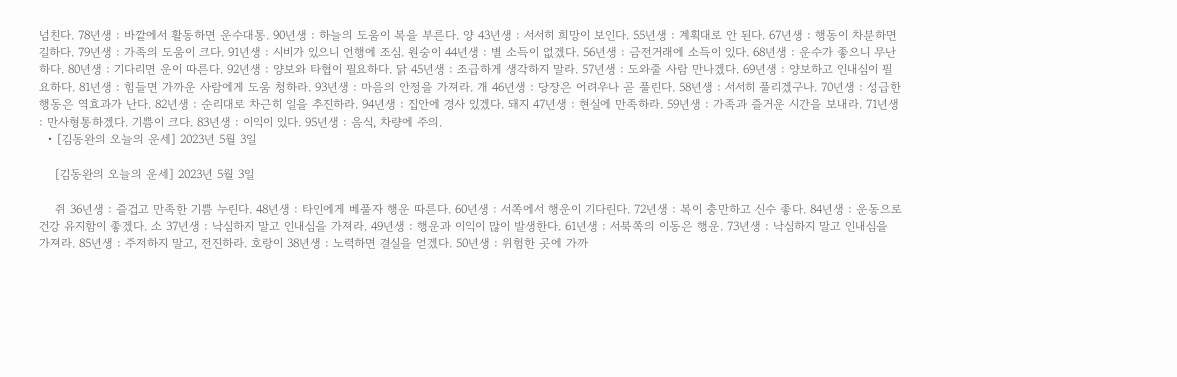넘친다. 78년생 : 바깥에서 활동하면 운수대통. 90년생 : 하늘의 도움이 복을 부른다. 양 43년생 : 서서히 희망이 보인다. 55년생 : 계획대로 안 된다. 67년생 : 행동이 차분하면 길하다. 79년생 : 가족의 도움이 크다. 91년생 : 시비가 있으니 언행에 조심. 원숭이 44년생 : 별 소득이 없겠다. 56년생 : 금전거래에 소득이 있다. 68년생 : 운수가 좋으니 무난하다. 80년생 : 기다리면 운이 따른다. 92년생 : 양보와 타협이 필요하다. 닭 45년생 : 조급하게 생각하지 말라. 57년생 : 도와줄 사람 만나겠다. 69년생 : 양보하고 인내심이 필요하다. 81년생 : 힘들면 가까운 사람에게 도움 청하라. 93년생 : 마음의 안정을 가져라. 개 46년생 : 당장은 어려우나 곧 풀린다. 58년생 : 서서히 풀리겠구나. 70년생 : 성급한 행동은 역효과가 난다. 82년생 : 순리대로 차근히 일을 추진하라. 94년생 : 집안에 경사 있겠다. 돼지 47년생 : 현실에 만족하라. 59년생 : 가족과 즐거운 시간을 보내라. 71년생 : 만사형통하겠다. 기쁨이 크다. 83년생 : 이익이 있다. 95년생 : 음식, 차량에 주의.
  • [김동완의 오늘의 운세] 2023년 5월 3일

    [김동완의 오늘의 운세] 2023년 5월 3일

    쥐 36년생 : 즐겁고 만족한 기쁨 누린다. 48년생 : 타인에게 베풀자 행운 따른다. 60년생 : 서쪽에서 행운이 기다린다. 72년생 : 복이 충만하고 신수 좋다. 84년생 : 운동으로 건강 유지함이 좋겠다. 소 37년생 : 낙심하지 말고 인내심을 가져라. 49년생 : 행운과 이익이 많이 발생한다. 61년생 : 서북쪽의 이동은 행운. 73년생 : 낙심하지 말고 인내심을 가져라. 85년생 : 주저하지 말고, 전진하라. 호랑이 38년생 : 노력하면 결실을 얻겠다. 50년생 : 위험한 곳에 가까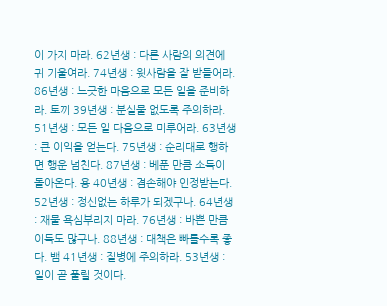이 가지 마라. 62년생 : 다른 사람의 의견에 귀 기울여라. 74년생 : 윗사람을 잘 받들어라. 86년생 : 느긋한 마음으로 모든 일을 준비하라. 토끼 39년생 : 분실물 없도록 주의하라. 51년생 : 모든 일 다음으로 미루어라. 63년생 : 큰 이익을 얻는다. 75년생 : 순리대로 행하면 행운 넘친다. 87년생 : 베푼 만큼 소득이 돌아온다. 용 40년생 : 겸손해야 인정받는다. 52년생 : 정신없는 하루가 되겠구나. 64년생 : 재물 욕심부리지 마라. 76년생 : 바쁜 만큼 이득도 많구나. 88년생 : 대책은 빠를수록 좋다. 뱀 41년생 : 질병에 주의하라. 53년생 : 일이 곧 풀릴 것이다.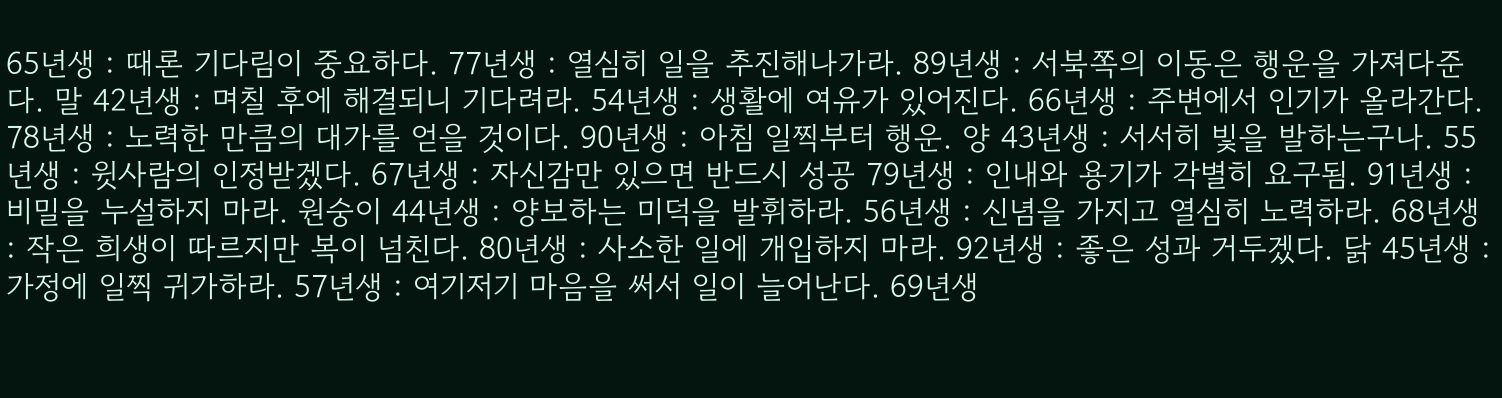65년생 : 때론 기다림이 중요하다. 77년생 : 열심히 일을 추진해나가라. 89년생 : 서북쪽의 이동은 행운을 가져다준다. 말 42년생 : 며칠 후에 해결되니 기다려라. 54년생 : 생활에 여유가 있어진다. 66년생 : 주변에서 인기가 올라간다. 78년생 : 노력한 만큼의 대가를 얻을 것이다. 90년생 : 아침 일찍부터 행운. 양 43년생 : 서서히 빛을 발하는구나. 55년생 : 윗사람의 인정받겠다. 67년생 : 자신감만 있으면 반드시 성공 79년생 : 인내와 용기가 각별히 요구됨. 91년생 : 비밀을 누설하지 마라. 원숭이 44년생 : 양보하는 미덕을 발휘하라. 56년생 : 신념을 가지고 열심히 노력하라. 68년생 : 작은 희생이 따르지만 복이 넘친다. 80년생 : 사소한 일에 개입하지 마라. 92년생 : 좋은 성과 거두겠다. 닭 45년생 : 가정에 일찍 귀가하라. 57년생 : 여기저기 마음을 써서 일이 늘어난다. 69년생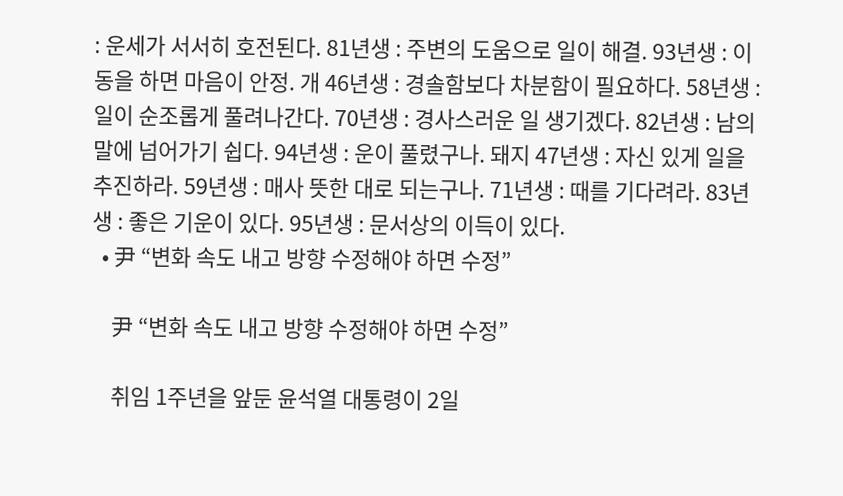: 운세가 서서히 호전된다. 81년생 : 주변의 도움으로 일이 해결. 93년생 : 이동을 하면 마음이 안정. 개 46년생 : 경솔함보다 차분함이 필요하다. 58년생 : 일이 순조롭게 풀려나간다. 70년생 : 경사스러운 일 생기겠다. 82년생 : 남의 말에 넘어가기 쉽다. 94년생 : 운이 풀렸구나. 돼지 47년생 : 자신 있게 일을 추진하라. 59년생 : 매사 뜻한 대로 되는구나. 71년생 : 때를 기다려라. 83년생 : 좋은 기운이 있다. 95년생 : 문서상의 이득이 있다.
  • 尹 “변화 속도 내고 방향 수정해야 하면 수정”

    尹 “변화 속도 내고 방향 수정해야 하면 수정”

    취임 1주년을 앞둔 윤석열 대통령이 2일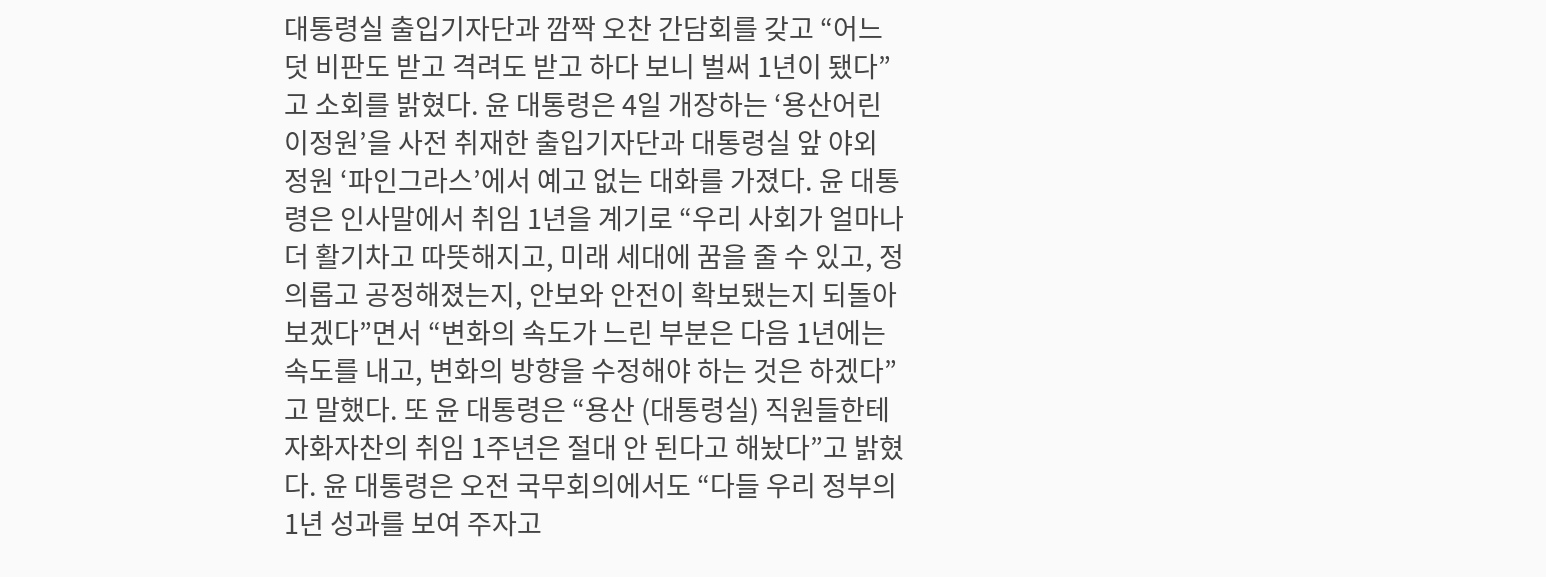대통령실 출입기자단과 깜짝 오찬 간담회를 갖고 “어느덧 비판도 받고 격려도 받고 하다 보니 벌써 1년이 됐다”고 소회를 밝혔다. 윤 대통령은 4일 개장하는 ‘용산어린이정원’을 사전 취재한 출입기자단과 대통령실 앞 야외 정원 ‘파인그라스’에서 예고 없는 대화를 가졌다. 윤 대통령은 인사말에서 취임 1년을 계기로 “우리 사회가 얼마나 더 활기차고 따뜻해지고, 미래 세대에 꿈을 줄 수 있고, 정의롭고 공정해졌는지, 안보와 안전이 확보됐는지 되돌아보겠다”면서 “변화의 속도가 느린 부분은 다음 1년에는 속도를 내고, 변화의 방향을 수정해야 하는 것은 하겠다”고 말했다. 또 윤 대통령은 “용산 (대통령실) 직원들한테 자화자찬의 취임 1주년은 절대 안 된다고 해놨다”고 밝혔다. 윤 대통령은 오전 국무회의에서도 “다들 우리 정부의 1년 성과를 보여 주자고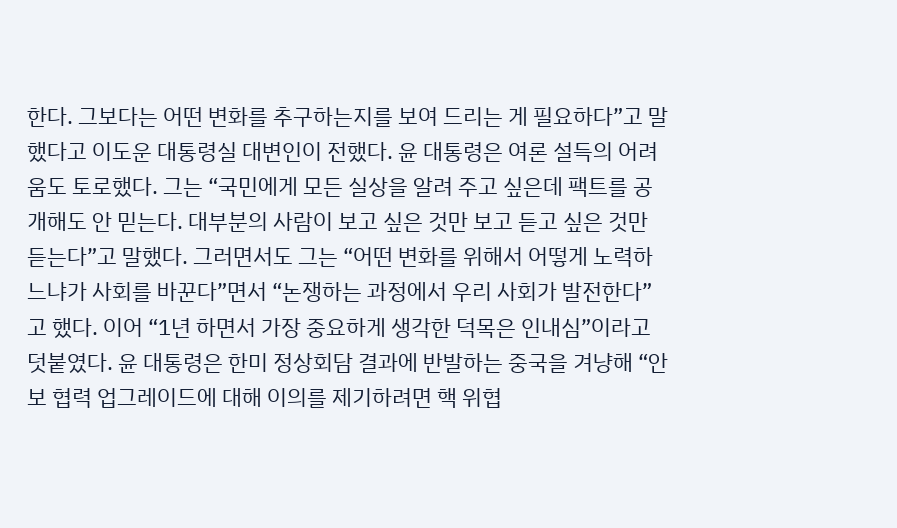한다. 그보다는 어떤 변화를 추구하는지를 보여 드리는 게 필요하다”고 말했다고 이도운 대통령실 대변인이 전했다. 윤 대통령은 여론 설득의 어려움도 토로했다. 그는 “국민에게 모든 실상을 알려 주고 싶은데 팩트를 공개해도 안 믿는다. 대부분의 사람이 보고 싶은 것만 보고 듣고 싶은 것만 듣는다”고 말했다. 그러면서도 그는 “어떤 변화를 위해서 어떻게 노력하느냐가 사회를 바꾼다”면서 “논쟁하는 과정에서 우리 사회가 발전한다”고 했다. 이어 “1년 하면서 가장 중요하게 생각한 덕목은 인내심”이라고 덧붙였다. 윤 대통령은 한미 정상회담 결과에 반발하는 중국을 겨냥해 “안보 협력 업그레이드에 대해 이의를 제기하려면 핵 위협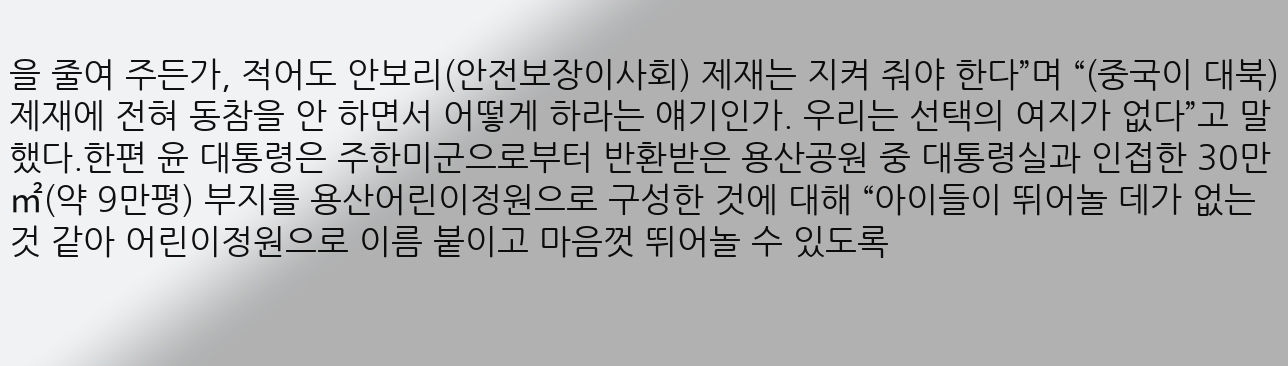을 줄여 주든가, 적어도 안보리(안전보장이사회) 제재는 지켜 줘야 한다”며 “(중국이 대북) 제재에 전혀 동참을 안 하면서 어떻게 하라는 얘기인가. 우리는 선택의 여지가 없다”고 말했다.한편 윤 대통령은 주한미군으로부터 반환받은 용산공원 중 대통령실과 인접한 30만㎡(약 9만평) 부지를 용산어린이정원으로 구성한 것에 대해 “아이들이 뛰어놀 데가 없는 것 같아 어린이정원으로 이름 붙이고 마음껏 뛰어놀 수 있도록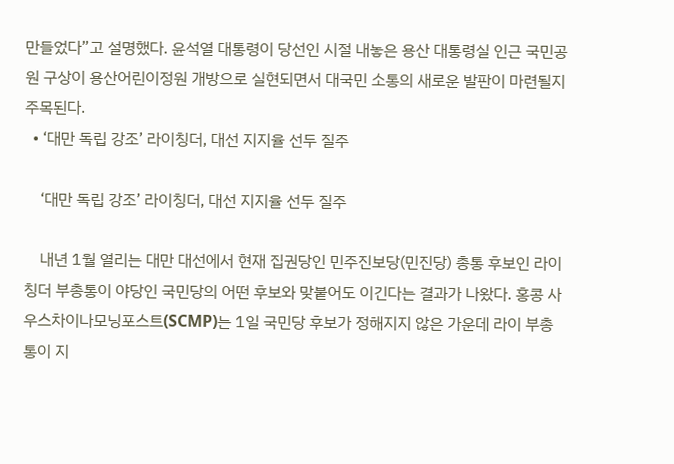만들었다”고 설명했다. 윤석열 대통령이 당선인 시절 내놓은 용산 대통령실 인근 국민공원 구상이 용산어린이정원 개방으로 실현되면서 대국민 소통의 새로운 발판이 마련될지 주목된다.
  • ‘대만 독립 강조’ 라이칭더, 대선 지지율 선두 질주

    ‘대만 독립 강조’ 라이칭더, 대선 지지율 선두 질주

    내년 1월 열리는 대만 대선에서 현재 집권당인 민주진보당(민진당) 총통 후보인 라이칭더 부총통이 야당인 국민당의 어떤 후보와 맞붙어도 이긴다는 결과가 나왔다. 홍콩 사우스차이나모닝포스트(SCMP)는 1일 국민당 후보가 정해지지 않은 가운데 라이 부총통이 지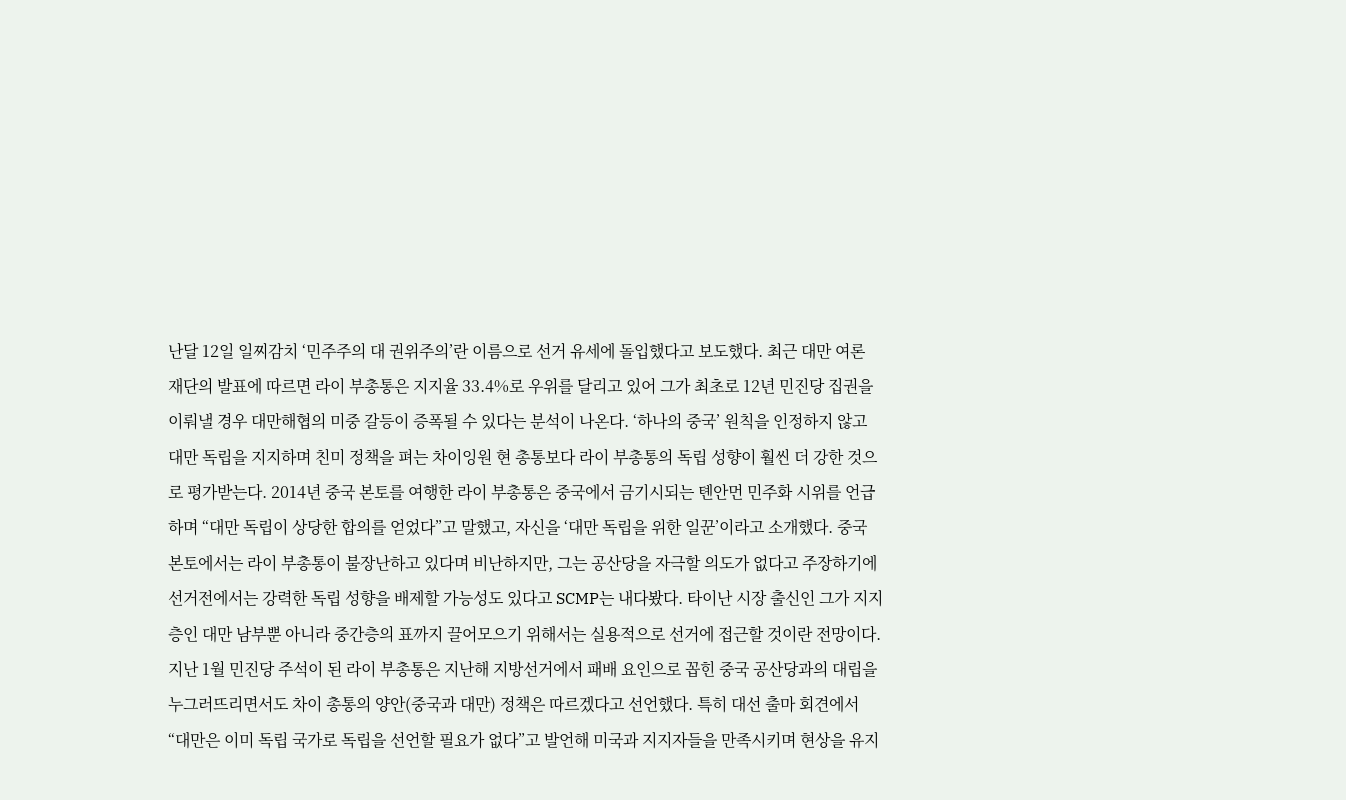난달 12일 일찌감치 ‘민주주의 대 권위주의’란 이름으로 선거 유세에 돌입했다고 보도했다. 최근 대만 여론 재단의 발표에 따르면 라이 부총통은 지지율 33.4%로 우위를 달리고 있어 그가 최초로 12년 민진당 집권을 이뤄낼 경우 대만해협의 미중 갈등이 증폭될 수 있다는 분석이 나온다. ‘하나의 중국’ 원칙을 인정하지 않고 대만 독립을 지지하며 친미 정책을 펴는 차이잉원 현 총통보다 라이 부총통의 독립 성향이 훨씬 더 강한 것으로 평가받는다. 2014년 중국 본토를 여행한 라이 부총통은 중국에서 금기시되는 톈안먼 민주화 시위를 언급하며 “대만 독립이 상당한 합의를 얻었다”고 말했고, 자신을 ‘대만 독립을 위한 일꾼’이라고 소개했다. 중국 본토에서는 라이 부총통이 불장난하고 있다며 비난하지만, 그는 공산당을 자극할 의도가 없다고 주장하기에 선거전에서는 강력한 독립 성향을 배제할 가능성도 있다고 SCMP는 내다봤다. 타이난 시장 출신인 그가 지지층인 대만 남부뿐 아니라 중간층의 표까지 끌어모으기 위해서는 실용적으로 선거에 접근할 것이란 전망이다. 지난 1월 민진당 주석이 된 라이 부총통은 지난해 지방선거에서 패배 요인으로 꼽힌 중국 공산당과의 대립을 누그러뜨리면서도 차이 총통의 양안(중국과 대만) 정책은 따르겠다고 선언했다. 특히 대선 출마 회견에서 “대만은 이미 독립 국가로 독립을 선언할 필요가 없다”고 발언해 미국과 지지자들을 만족시키며 현상을 유지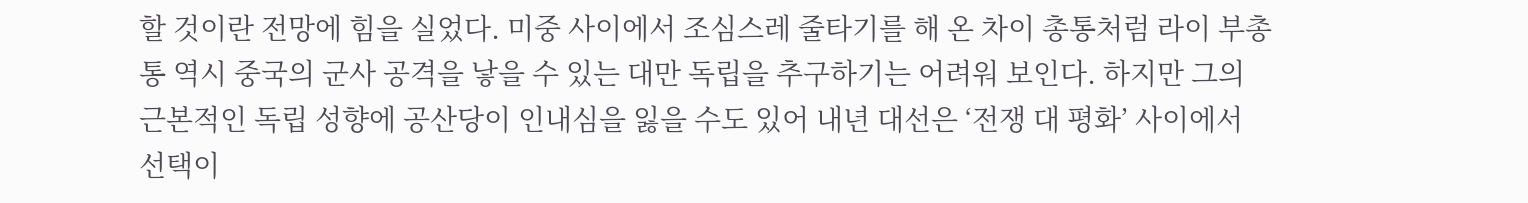할 것이란 전망에 힘을 실었다. 미중 사이에서 조심스레 줄타기를 해 온 차이 총통처럼 라이 부총통 역시 중국의 군사 공격을 낳을 수 있는 대만 독립을 추구하기는 어려워 보인다. 하지만 그의 근본적인 독립 성향에 공산당이 인내심을 잃을 수도 있어 내년 대선은 ‘전쟁 대 평화’ 사이에서 선택이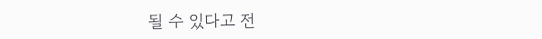될 수 있다고 전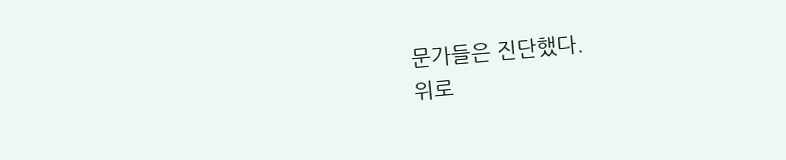문가들은 진단했다.
위로